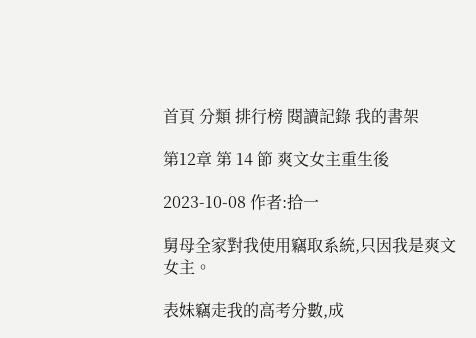首頁 分類 排行榜 閱讀記錄 我的書架

第12章 第 14 節 爽文女主重生後

2023-10-08 作者:拾一

舅母全家對我使用竊取系統,只因我是爽文女主。

表妹竊走我的高考分數,成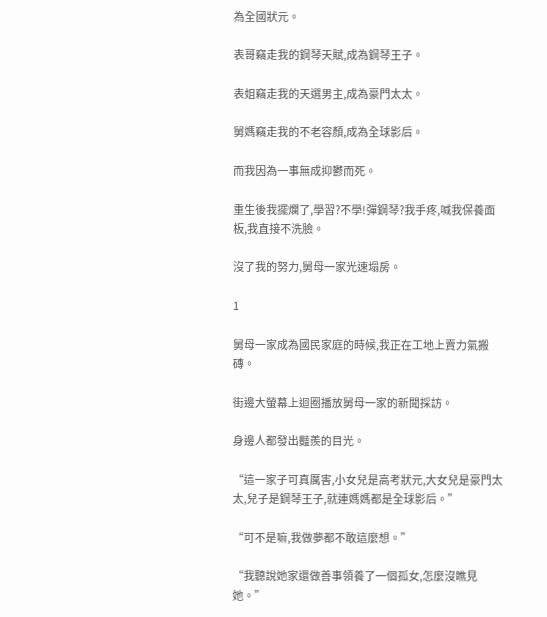為全國狀元。

表哥竊走我的鋼琴天賦,成為鋼琴王子。

表姐竊走我的天選男主,成為豪門太太。

舅媽竊走我的不老容顏,成為全球影后。

而我因為一事無成抑鬱而死。

重生後我擺爛了,學習?不學!彈鋼琴?我手疼,喊我保養面板,我直接不洗臉。

沒了我的努力,舅母一家光速塌房。

1

舅母一家成為國民家庭的時候,我正在工地上賣力氣搬磚。

街邊大螢幕上迴圈播放舅母一家的新聞採訪。

身邊人都發出豔羨的目光。

“這一家子可真厲害,小女兒是高考狀元,大女兒是豪門太太,兒子是鋼琴王子,就連媽媽都是全球影后。”

“可不是嘛,我做夢都不敢這麼想。”

“我聽說她家還做善事領養了一個孤女,怎麼沒瞧見她。”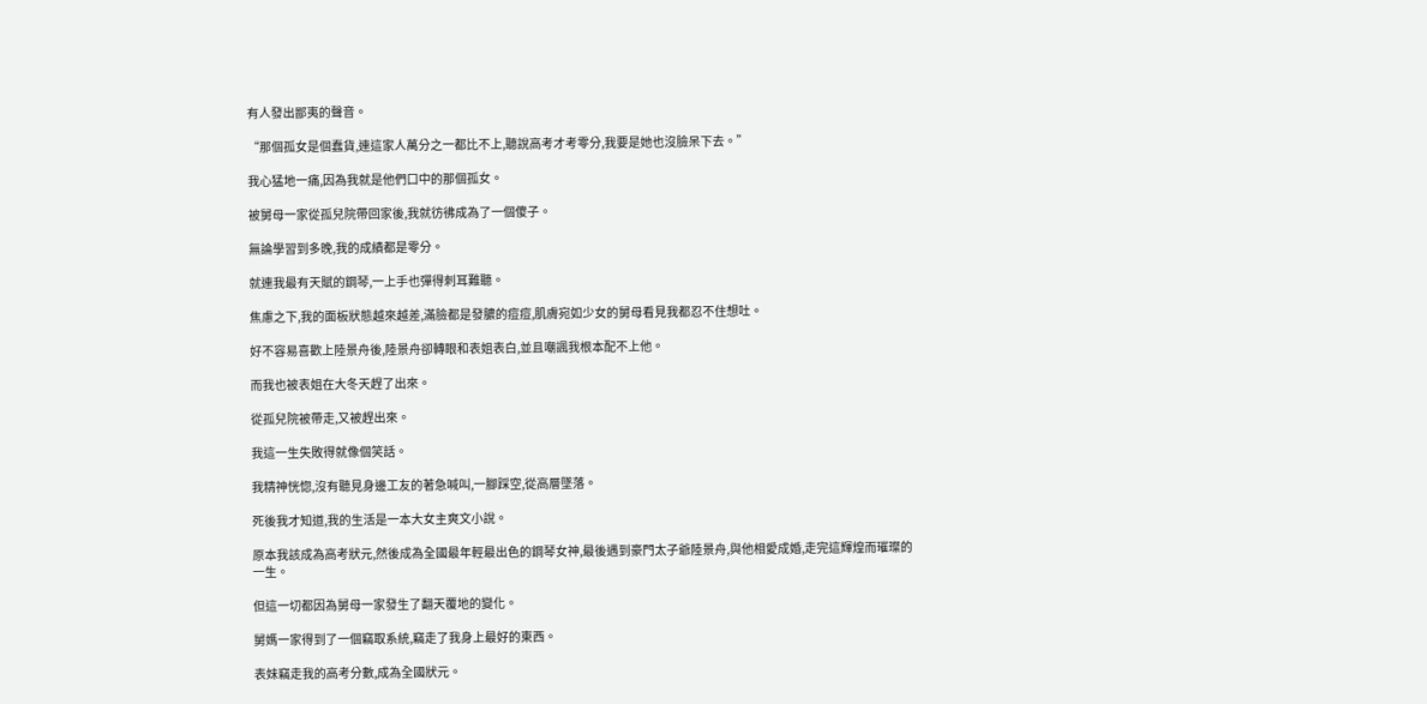有人發出鄙夷的聲音。

“那個孤女是個蠢貨,連這家人萬分之一都比不上,聽說高考才考零分,我要是她也沒臉呆下去。”

我心猛地一痛,因為我就是他們口中的那個孤女。

被舅母一家從孤兒院帶回家後,我就彷彿成為了一個傻子。

無論學習到多晚,我的成績都是零分。

就連我最有天賦的鋼琴,一上手也彈得刺耳難聽。

焦慮之下,我的面板狀態越來越差,滿臉都是發膿的痘痘,肌膚宛如少女的舅母看見我都忍不住想吐。

好不容易喜歡上陸景舟後,陸景舟卻轉眼和表姐表白,並且嘲諷我根本配不上他。

而我也被表姐在大冬天趕了出來。

從孤兒院被帶走,又被趕出來。

我這一生失敗得就像個笑話。

我精神恍惚,沒有聽見身邊工友的著急喊叫,一腳踩空,從高層墜落。

死後我才知道,我的生活是一本大女主爽文小說。

原本我該成為高考狀元,然後成為全國最年輕最出色的鋼琴女神,最後遇到豪門太子爺陸景舟,與他相愛成婚,走完這輝煌而璀璨的一生。

但這一切都因為舅母一家發生了翻天覆地的變化。

舅媽一家得到了一個竊取系統,竊走了我身上最好的東西。

表妹竊走我的高考分數,成為全國狀元。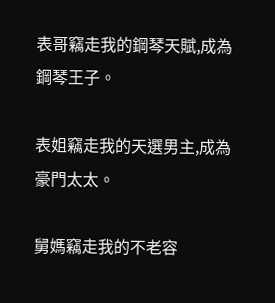表哥竊走我的鋼琴天賦,成為鋼琴王子。

表姐竊走我的天選男主,成為豪門太太。

舅媽竊走我的不老容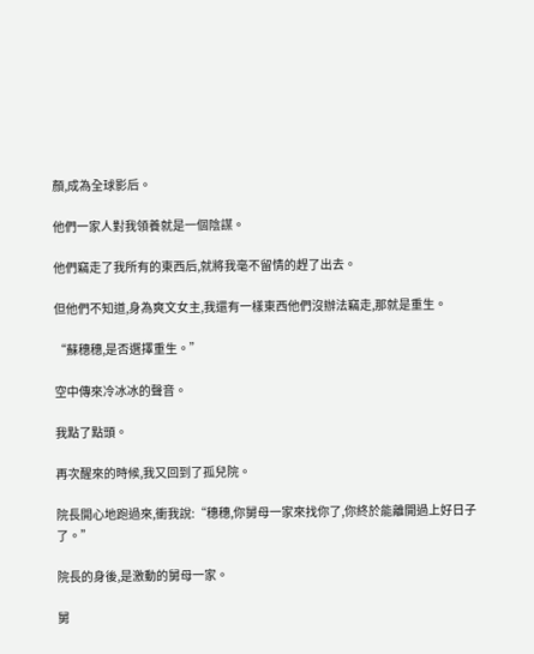顏,成為全球影后。

他們一家人對我領養就是一個陰謀。

他們竊走了我所有的東西后,就將我毫不留情的趕了出去。

但他們不知道,身為爽文女主,我還有一樣東西他們沒辦法竊走,那就是重生。

“蘇穗穗,是否選擇重生。”

空中傳來冷冰冰的聲音。

我點了點頭。

再次醒來的時候,我又回到了孤兒院。

院長開心地跑過來,衝我說:“穗穗,你舅母一家來找你了,你終於能離開過上好日子了。”

院長的身後,是激動的舅母一家。

舅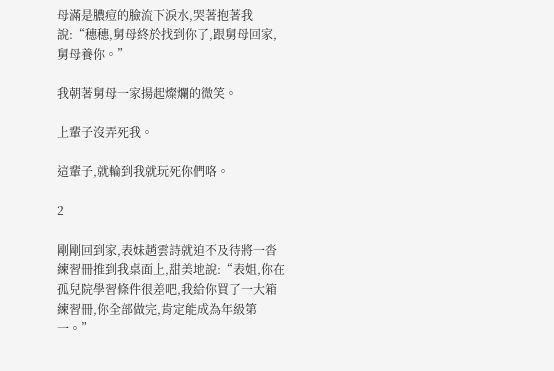母滿是膿痘的臉流下淚水,哭著抱著我說:“穗穗,舅母終於找到你了,跟舅母回家,舅母養你。”

我朝著舅母一家揚起燦爛的微笑。

上輩子沒弄死我。

這輩子,就輪到我就玩死你們咯。

2

剛剛回到家,表妹趙雲詩就迫不及待將一沓練習冊推到我桌面上,甜美地說:“表姐,你在孤兒院學習條件很差吧,我給你買了一大箱練習冊,你全部做完,肯定能成為年級第一。”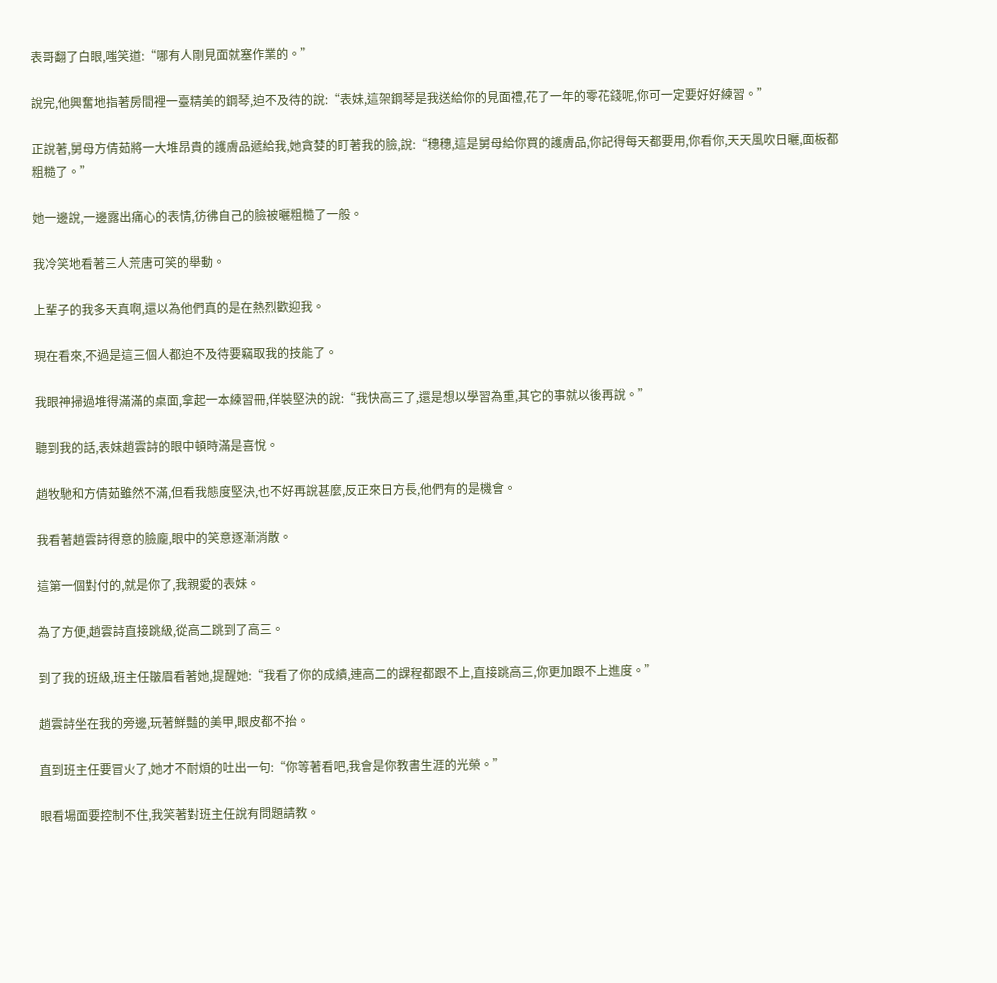表哥翻了白眼,嗤笑道:“哪有人剛見面就塞作業的。”

說完,他興奮地指著房間裡一臺精美的鋼琴,迫不及待的說:“表妹,這架鋼琴是我送給你的見面禮,花了一年的零花錢呢,你可一定要好好練習。”

正說著,舅母方倩茹將一大堆昂貴的護膚品遞給我,她貪婪的盯著我的臉,說:“穗穗,這是舅母給你買的護膚品,你記得每天都要用,你看你,天天風吹日曬,面板都粗糙了。”

她一邊說,一邊露出痛心的表情,彷彿自己的臉被曬粗糙了一般。

我冷笑地看著三人荒唐可笑的舉動。

上輩子的我多天真啊,還以為他們真的是在熱烈歡迎我。

現在看來,不過是這三個人都迫不及待要竊取我的技能了。

我眼神掃過堆得滿滿的桌面,拿起一本練習冊,佯裝堅決的說:“我快高三了,還是想以學習為重,其它的事就以後再說。”

聽到我的話,表妹趙雲詩的眼中頓時滿是喜悅。

趙牧馳和方倩茹雖然不滿,但看我態度堅決,也不好再說甚麼,反正來日方長,他們有的是機會。

我看著趙雲詩得意的臉龐,眼中的笑意逐漸消散。

這第一個對付的,就是你了,我親愛的表妹。

為了方便,趙雲詩直接跳級,從高二跳到了高三。

到了我的班級,班主任皺眉看著她,提醒她:“我看了你的成績,連高二的課程都跟不上,直接跳高三,你更加跟不上進度。”

趙雲詩坐在我的旁邊,玩著鮮豔的美甲,眼皮都不抬。

直到班主任要冒火了,她才不耐煩的吐出一句:“你等著看吧,我會是你教書生涯的光榮。”

眼看場面要控制不住,我笑著對班主任說有問題請教。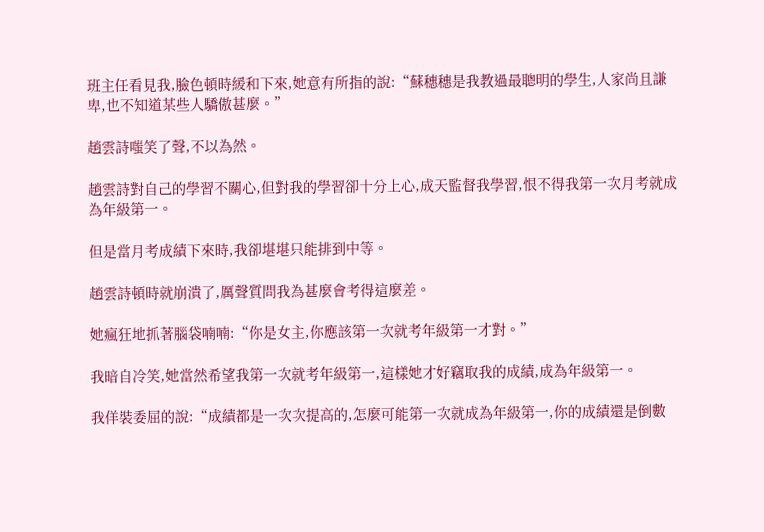班主任看見我,臉色頓時緩和下來,她意有所指的說:“蘇穗穗是我教過最聰明的學生,人家尚且謙卑,也不知道某些人驕傲甚麼。”

趙雲詩嗤笑了聲,不以為然。

趙雲詩對自己的學習不關心,但對我的學習卻十分上心,成天監督我學習,恨不得我第一次月考就成為年級第一。

但是當月考成績下來時,我卻堪堪只能排到中等。

趙雲詩頓時就崩潰了,厲聲質問我為甚麼會考得這麼差。

她瘋狂地抓著腦袋喃喃:“你是女主,你應該第一次就考年級第一才對。”

我暗自冷笑,她當然希望我第一次就考年級第一,這樣她才好竊取我的成績,成為年級第一。

我佯裝委屈的說:“成績都是一次次提高的,怎麼可能第一次就成為年級第一,你的成績還是倒數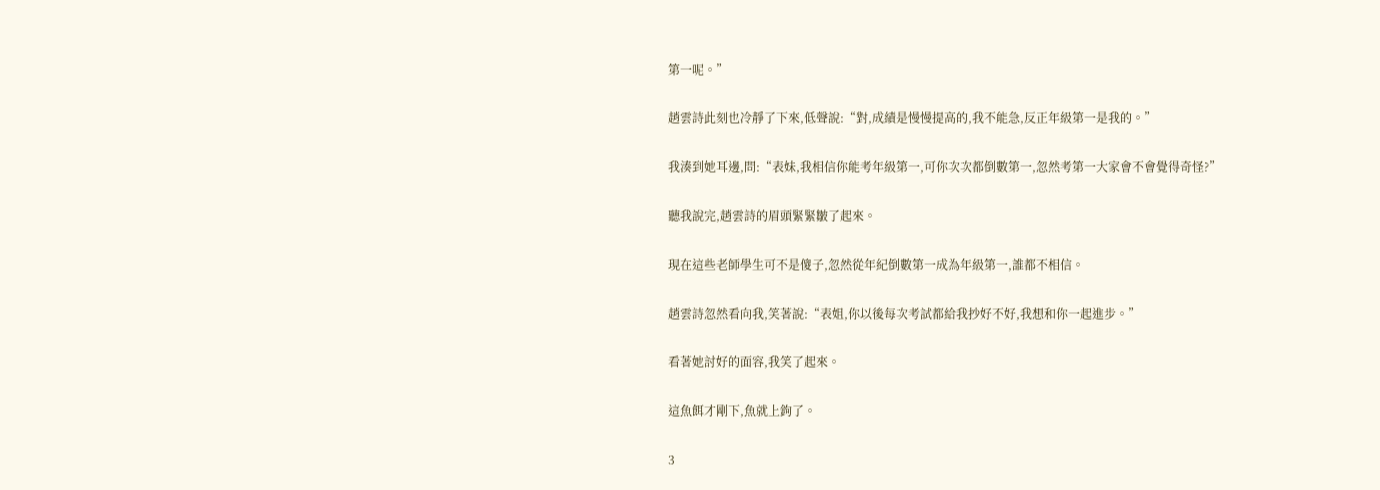第一呢。”

趙雲詩此刻也冷靜了下來,低聲說:“對,成績是慢慢提高的,我不能急,反正年級第一是我的。”

我湊到她耳邊,問:“表妹,我相信你能考年級第一,可你次次都倒數第一,忽然考第一大家會不會覺得奇怪?”

聽我說完,趙雲詩的眉頭緊緊皺了起來。

現在這些老師學生可不是傻子,忽然從年紀倒數第一成為年級第一,誰都不相信。

趙雲詩忽然看向我,笑著說:“表姐,你以後每次考試都給我抄好不好,我想和你一起進步。”

看著她討好的面容,我笑了起來。

這魚餌才剛下,魚就上鉤了。

3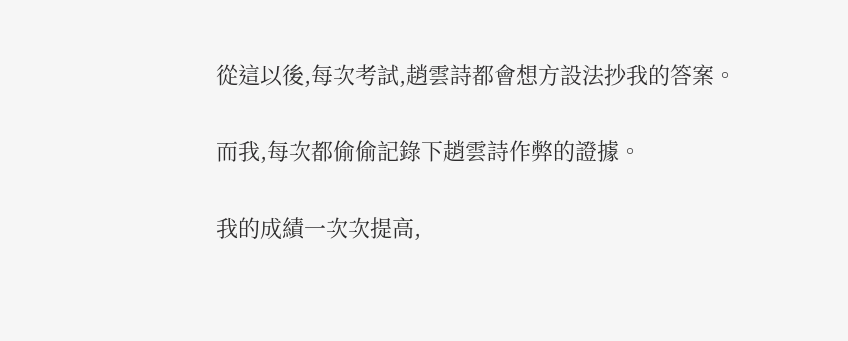從這以後,每次考試,趙雲詩都會想方設法抄我的答案。

而我,每次都偷偷記錄下趙雲詩作弊的證據。

我的成績一次次提高,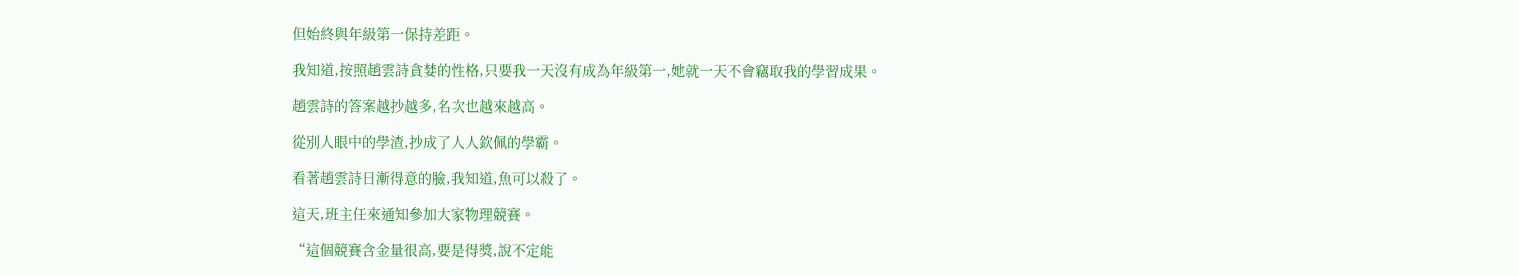但始終與年級第一保持差距。

我知道,按照趙雲詩貪婪的性格,只要我一天沒有成為年級第一,她就一天不會竊取我的學習成果。

趙雲詩的答案越抄越多,名次也越來越高。

從別人眼中的學渣,抄成了人人欽佩的學霸。

看著趙雲詩日漸得意的臉,我知道,魚可以殺了。

這天,班主任來通知參加大家物理競賽。

“這個競賽含金量很高,要是得獎,說不定能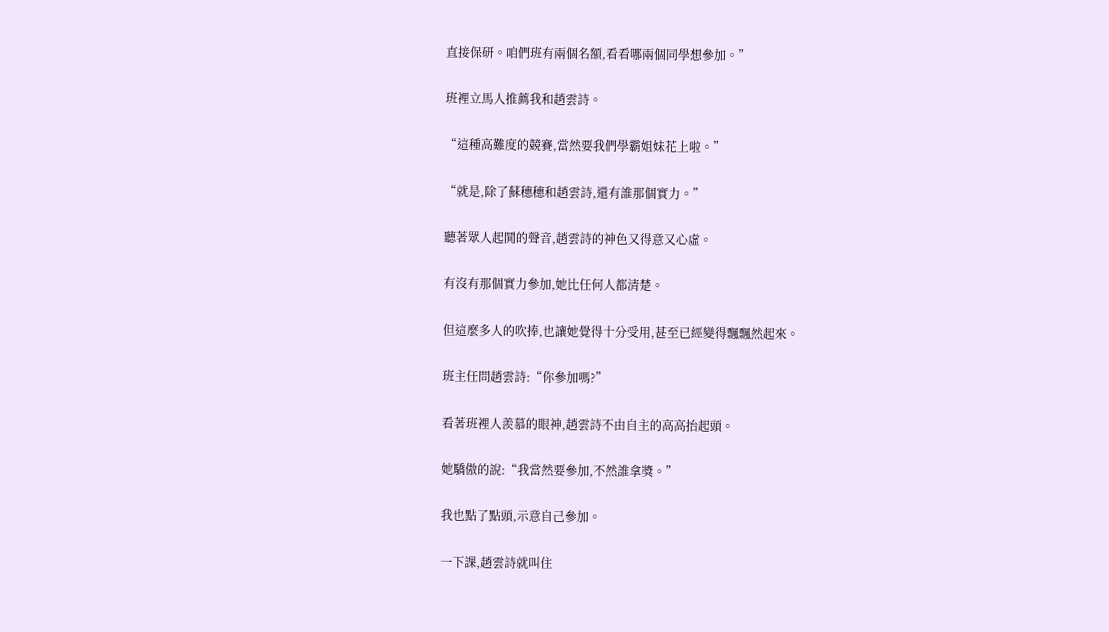直接保研。咱們班有兩個名額,看看哪兩個同學想參加。”

班裡立馬人推薦我和趙雲詩。

“這種高難度的競賽,當然要我們學霸姐妹花上啦。”

“就是,除了蘇穗穗和趙雲詩,還有誰那個實力。”

聽著眾人起鬨的聲音,趙雲詩的神色又得意又心虛。

有沒有那個實力參加,她比任何人都清楚。

但這麼多人的吹捧,也讓她覺得十分受用,甚至已經變得飄飄然起來。

班主任問趙雲詩:“你參加嗎?”

看著班裡人羨慕的眼神,趙雲詩不由自主的高高抬起頭。

她驕傲的說:“我當然要參加,不然誰拿獎。”

我也點了點頭,示意自己參加。

一下課,趙雲詩就叫住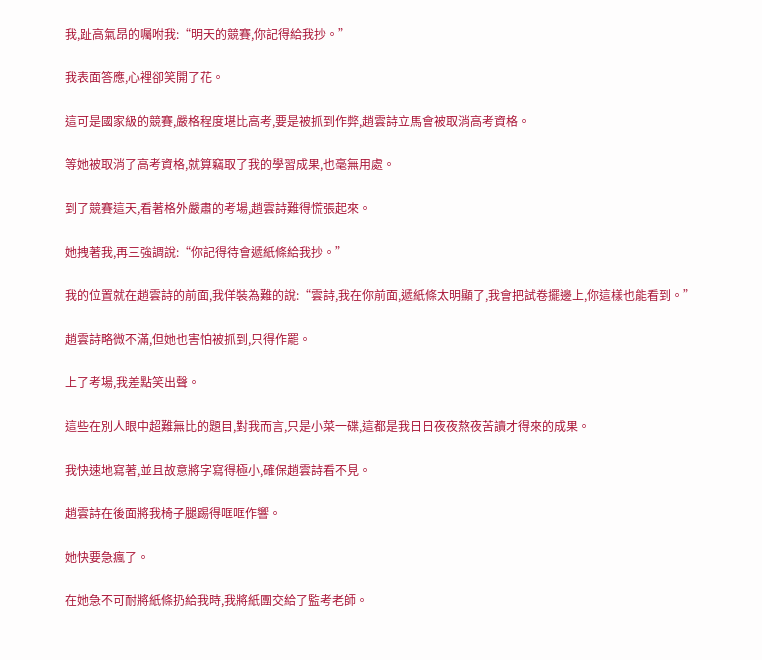我,趾高氣昂的囑咐我:“明天的競賽,你記得給我抄。”

我表面答應,心裡卻笑開了花。

這可是國家級的競賽,嚴格程度堪比高考,要是被抓到作弊,趙雲詩立馬會被取消高考資格。

等她被取消了高考資格,就算竊取了我的學習成果,也毫無用處。

到了競賽這天,看著格外嚴肅的考場,趙雲詩難得慌張起來。

她拽著我,再三強調說:“你記得待會遞紙條給我抄。”

我的位置就在趙雲詩的前面,我佯裝為難的說:“雲詩,我在你前面,遞紙條太明顯了,我會把試卷擺邊上,你這樣也能看到。”

趙雲詩略微不滿,但她也害怕被抓到,只得作罷。

上了考場,我差點笑出聲。

這些在別人眼中超難無比的題目,對我而言,只是小菜一碟,這都是我日日夜夜熬夜苦讀才得來的成果。

我快速地寫著,並且故意將字寫得極小,確保趙雲詩看不見。

趙雲詩在後面將我椅子腿踢得哐哐作響。

她快要急瘋了。

在她急不可耐將紙條扔給我時,我將紙團交給了監考老師。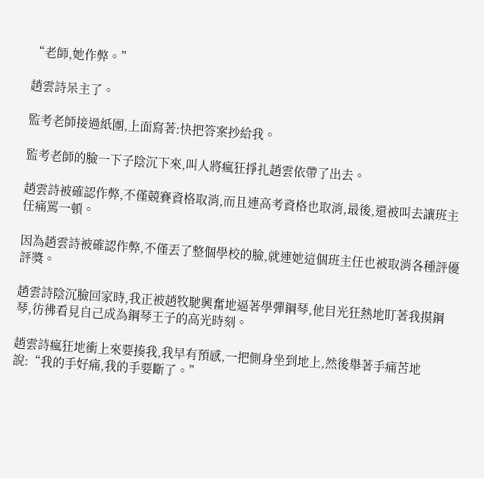“老師,她作弊。”

趙雲詩呆主了。

監考老師接過紙團,上面寫著:快把答案抄給我。

監考老師的臉一下子陰沉下來,叫人將瘋狂掙扎趙雲依帶了出去。

趙雲詩被確認作弊,不僅競賽資格取消,而且連高考資格也取消,最後,還被叫去讓班主任痛罵一頓。

因為趙雲詩被確認作弊,不僅丟了整個學校的臉,就連她這個班主任也被取消各種評優評獎。

趙雲詩陰沉臉回家時,我正被趙牧馳興奮地逼著學彈鋼琴,他目光狂熱地盯著我摸鋼琴,彷彿看見自己成為鋼琴王子的高光時刻。

趙雲詩瘋狂地衝上來要揍我,我早有預感,一把側身坐到地上,然後舉著手痛苦地說:“我的手好痛,我的手要斷了。”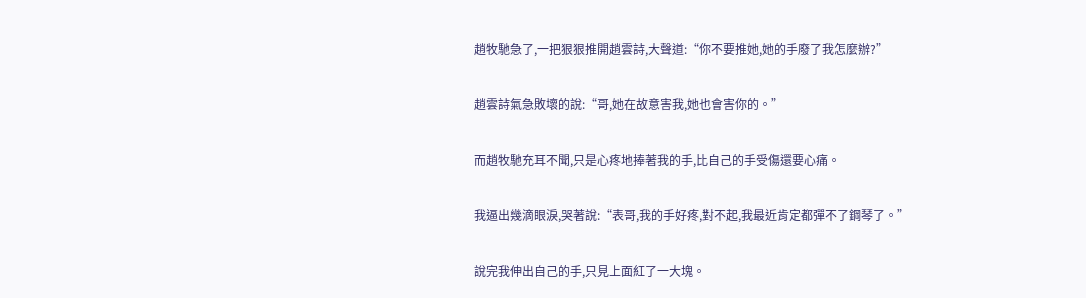趙牧馳急了,一把狠狠推開趙雲詩,大聲道:“你不要推她,她的手廢了我怎麼辦?”

趙雲詩氣急敗壞的說:“哥,她在故意害我,她也會害你的。”

而趙牧馳充耳不聞,只是心疼地捧著我的手,比自己的手受傷還要心痛。

我逼出幾滴眼淚,哭著說:“表哥,我的手好疼,對不起,我最近肯定都彈不了鋼琴了。”

說完我伸出自己的手,只見上面紅了一大塊。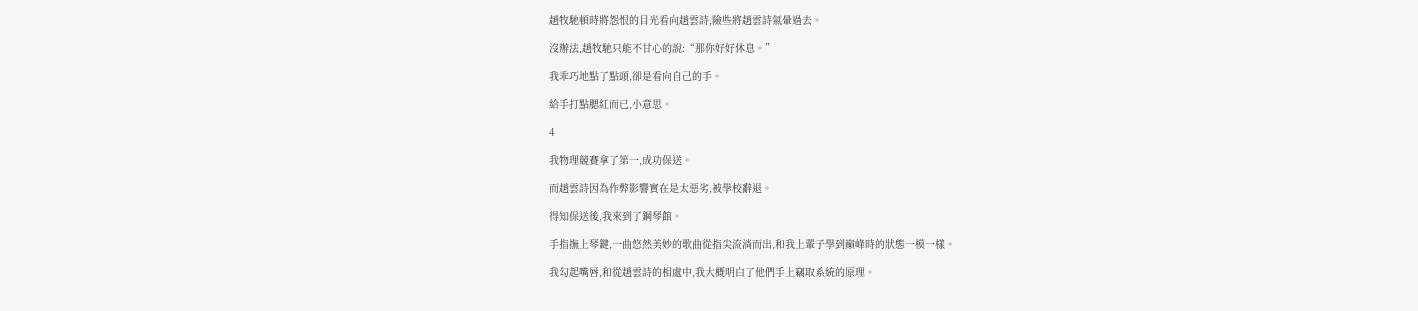趙牧馳頓時將怨恨的目光看向趙雲詩,險些將趙雲詩氣暈過去。

沒辦法,趙牧馳只能不甘心的說:“那你好好休息。”

我乖巧地點了點頭,卻是看向自己的手。

給手打點腮紅而已,小意思。

4

我物理競賽拿了第一,成功保送。

而趙雲詩因為作弊影響實在是太惡劣,被學校辭退。

得知保送後,我來到了鋼琴館。

手指撫上琴鍵,一曲悠然美妙的歌曲從指尖流淌而出,和我上輩子學到巔峰時的狀態一模一樣。

我勾起嘴唇,和從趙雲詩的相處中,我大概明白了他們手上竊取系統的原理。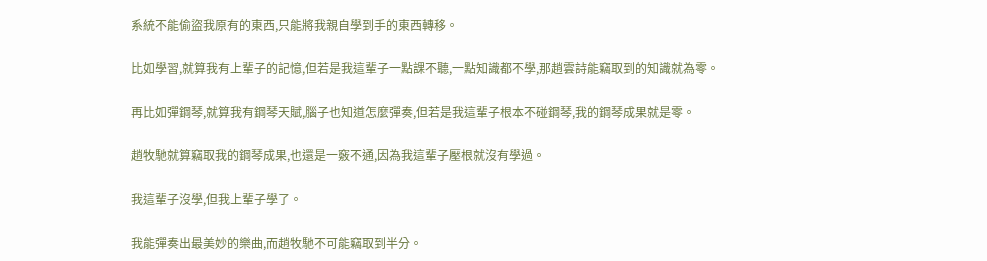系統不能偷盜我原有的東西,只能將我親自學到手的東西轉移。

比如學習,就算我有上輩子的記憶,但若是我這輩子一點課不聽,一點知識都不學,那趙雲詩能竊取到的知識就為零。

再比如彈鋼琴,就算我有鋼琴天賦,腦子也知道怎麼彈奏,但若是我這輩子根本不碰鋼琴,我的鋼琴成果就是零。

趙牧馳就算竊取我的鋼琴成果,也還是一竅不通,因為我這輩子壓根就沒有學過。

我這輩子沒學,但我上輩子學了。

我能彈奏出最美妙的樂曲,而趙牧馳不可能竊取到半分。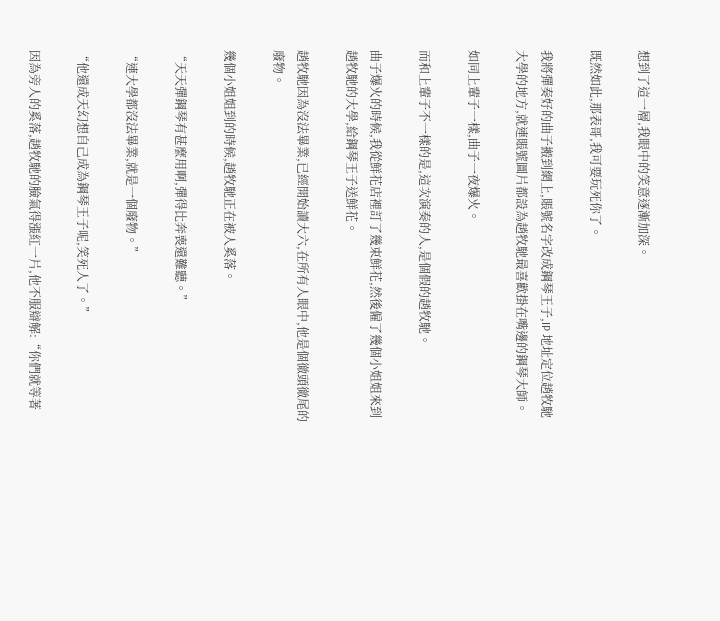想到了這一層,我眼中的笑意逐漸加深。

既然如此,那表哥,我可要玩死你了。

我將彈奏好的曲子搬到網上,賬號名字改成鋼琴王子,IP 地址定位趙牧馳大學的地方,就連賬號圖片都設為趙牧馳最喜歡掛在嘴邊的鋼琴大師。

如同上輩子一樣,曲子一夜爆火。

而和上輩子不一樣的是,這次演奏的人,是個假的趙牧馳。

曲子爆火的時候,我從鮮花店裡訂了幾束鮮花,然後僱了幾個小姐姐來到趙牧馳的大學,給鋼琴王子送鮮花。

趙牧馳因為沒法畢業,已經開始讀大六,在所有人眼中,他是個徹頭徹尾的廢物。

幾個小姐姐到的時候,趙牧馳正在被人奚落。

“天天彈鋼琴有甚麼用啊,彈得比奔喪還難聽。”

“連大學都沒法畢業,就是一個廢物。”

“他還成天幻想自己成為鋼琴王子呢,笑死人了。”

因為旁人的奚落,趙牧馳的臉氣得漲紅一片,他不服辯解:“你們就等著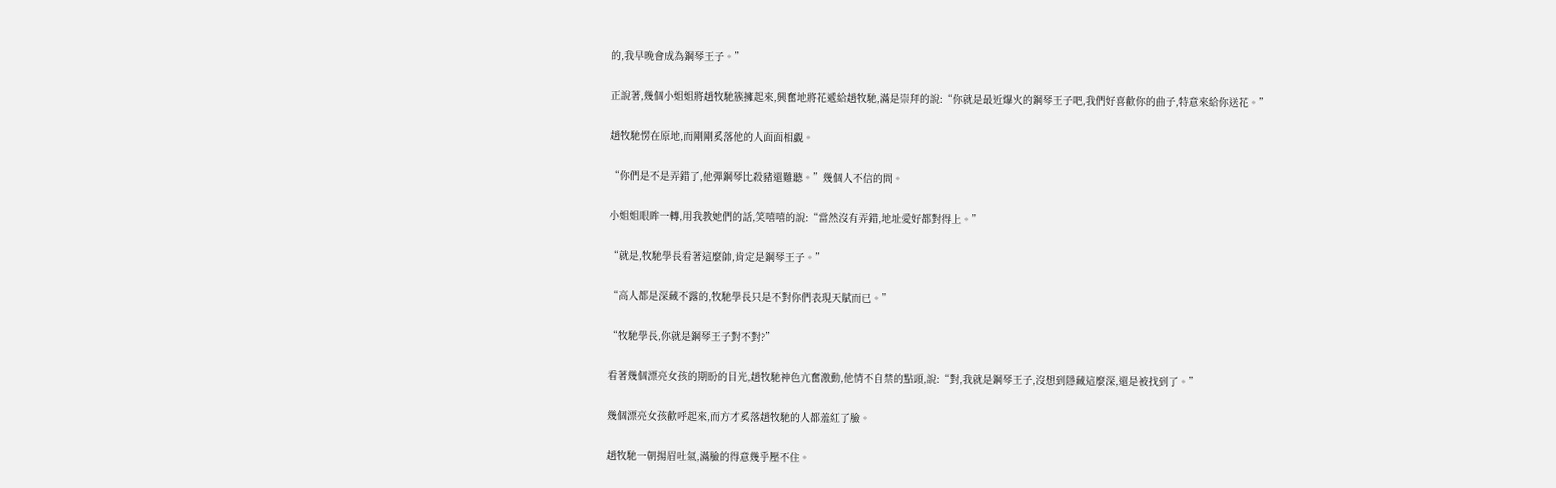的,我早晚會成為鋼琴王子。”

正說著,幾個小姐姐將趙牧馳簇擁起來,興奮地將花遞給趙牧馳,滿是崇拜的說:“你就是最近爆火的鋼琴王子吧,我們好喜歡你的曲子,特意來給你送花。”

趙牧馳愣在原地,而剛剛奚落他的人面面相覷。

“你們是不是弄錯了,他彈鋼琴比殺豬還難聽。”幾個人不信的問。

小姐姐眼眸一轉,用我教她們的話,笑嘻嘻的說:“當然沒有弄錯,地址愛好都對得上。”

“就是,牧馳學長看著這麼帥,肯定是鋼琴王子。”

“高人都是深藏不露的,牧馳學長只是不對你們表現天賦而已。”

“牧馳學長,你就是鋼琴王子對不對?”

看著幾個漂亮女孩的期盼的目光,趙牧馳神色亢奮激動,他情不自禁的點頭,說:“對,我就是鋼琴王子,沒想到隱藏這麼深,還是被找到了。”

幾個漂亮女孩歡呼起來,而方才奚落趙牧馳的人都羞紅了臉。

趙牧馳一朝揚眉吐氣,滿臉的得意幾乎壓不住。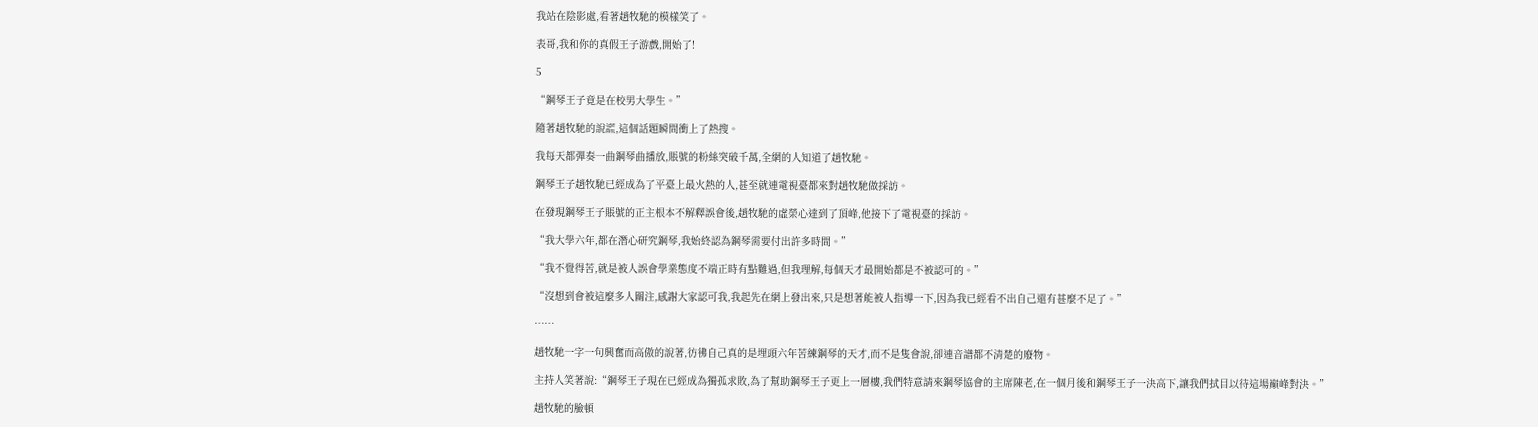我站在陰影處,看著趙牧馳的模樣笑了。

表哥,我和你的真假王子游戲,開始了!

5

“鋼琴王子竟是在校男大學生。”

隨著趙牧馳的說謊,這個話題瞬間衝上了熱搜。

我每天都彈奏一曲鋼琴曲播放,賬號的粉絲突破千萬,全網的人知道了趙牧馳。

鋼琴王子趙牧馳已經成為了平臺上最火熱的人,甚至就連電視臺都來對趙牧馳做採訪。

在發現鋼琴王子賬號的正主根本不解釋誤會後,趙牧馳的虛榮心達到了頂峰,他接下了電視臺的採訪。

“我大學六年,都在潛心研究鋼琴,我始終認為鋼琴需要付出許多時間。”

“我不覺得苦,就是被人誤會學業態度不端正時有點難過,但我理解,每個天才最開始都是不被認可的。”

“沒想到會被這麼多人關注,感謝大家認可我,我起先在網上發出來,只是想著能被人指導一下,因為我已經看不出自己還有甚麼不足了。”

……

趙牧馳一字一句興奮而高傲的說著,彷彿自己真的是埋頭六年苦練鋼琴的天才,而不是隻會說,卻連音譜都不清楚的廢物。

主持人笑著說:“鋼琴王子現在已經成為獨孤求敗,為了幫助鋼琴王子更上一層樓,我們特意請來鋼琴協會的主席陳老,在一個月後和鋼琴王子一決高下,讓我們拭目以待這場巔峰對決。”

趙牧馳的臉頓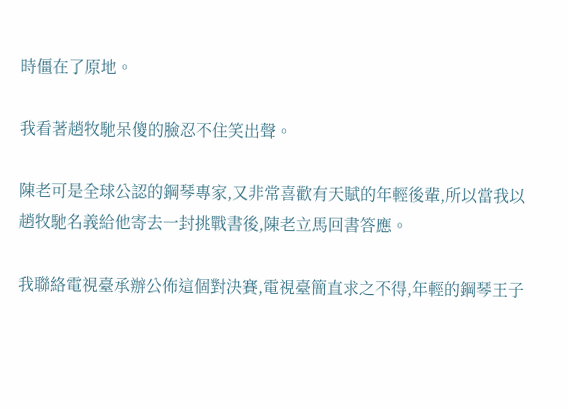時僵在了原地。

我看著趙牧馳呆傻的臉忍不住笑出聲。

陳老可是全球公認的鋼琴專家,又非常喜歡有天賦的年輕後輩,所以當我以趙牧馳名義給他寄去一封挑戰書後,陳老立馬回書答應。

我聯絡電視臺承辦公佈這個對決賽,電視臺簡直求之不得,年輕的鋼琴王子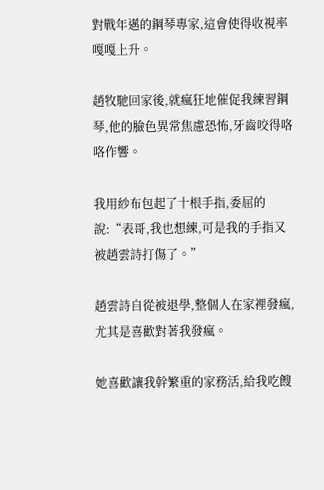對戰年邁的鋼琴專家,這會使得收視率嘎嘎上升。

趙牧馳回家後,就瘋狂地催促我練習鋼琴,他的臉色異常焦慮恐怖,牙齒咬得咯咯作響。

我用紗布包起了十根手指,委屈的說:“表哥,我也想練,可是我的手指又被趙雲詩打傷了。”

趙雲詩自從被退學,整個人在家裡發瘋,尤其是喜歡對著我發瘋。

她喜歡讓我幹繁重的家務活,給我吃餿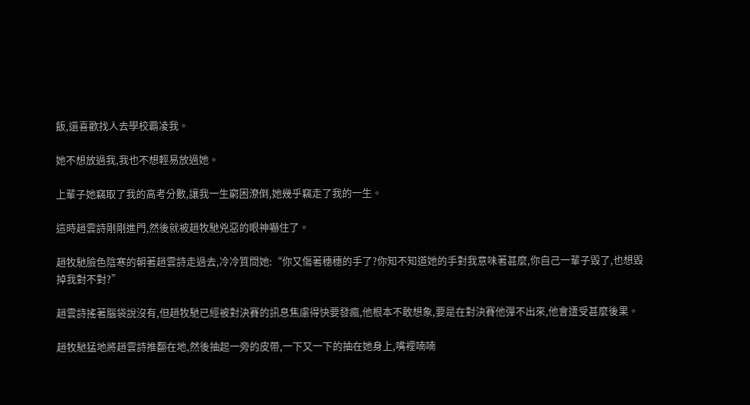飯,還喜歡找人去學校霸凌我。

她不想放過我,我也不想輕易放過她。

上輩子她竊取了我的高考分數,讓我一生窮困潦倒,她幾乎竊走了我的一生。

這時趙雲詩剛剛進門,然後就被趙牧馳兇惡的眼神嚇住了。

趙牧馳臉色陰寒的朝著趙雲詩走過去,冷冷質問她:“你又傷著穗穗的手了?你知不知道她的手對我意味著甚麼,你自己一輩子毀了,也想毀掉我對不對?”

趙雲詩搖著腦袋說沒有,但趙牧馳已經被對決賽的訊息焦慮得快要發瘋,他根本不敢想象,要是在對決賽他彈不出來,他會遭受甚麼後果。

趙牧馳猛地將趙雲詩推翻在地,然後抽起一旁的皮帶,一下又一下的抽在她身上,嘴裡喃喃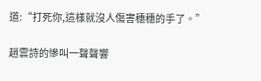道:“打死你,這樣就沒人傷害穗穗的手了。”

趙雲詩的慘叫一聲聲響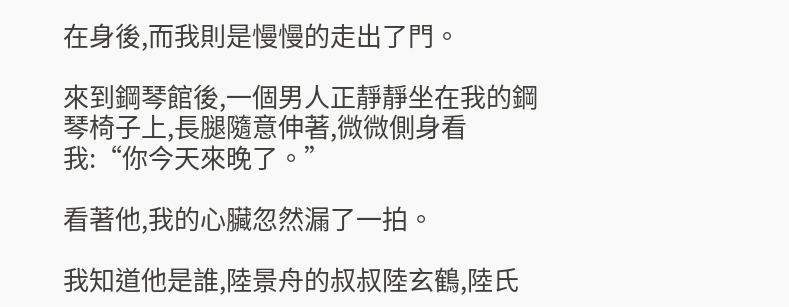在身後,而我則是慢慢的走出了門。

來到鋼琴館後,一個男人正靜靜坐在我的鋼琴椅子上,長腿隨意伸著,微微側身看我:“你今天來晚了。”

看著他,我的心臟忽然漏了一拍。

我知道他是誰,陸景舟的叔叔陸玄鶴,陸氏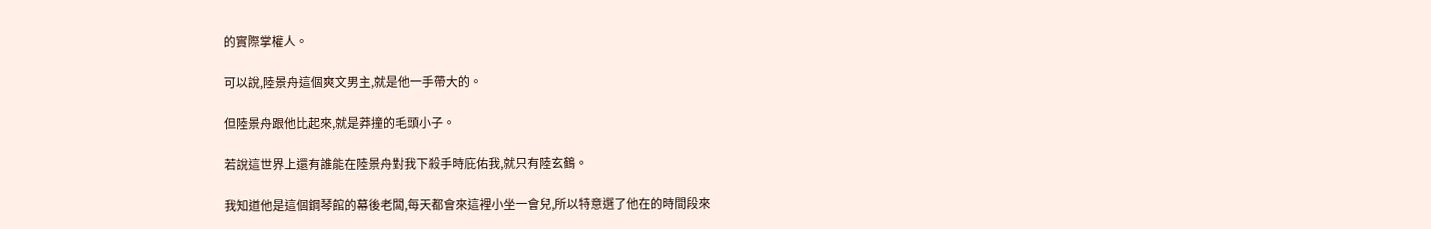的實際掌權人。

可以說,陸景舟這個爽文男主,就是他一手帶大的。

但陸景舟跟他比起來,就是莽撞的毛頭小子。

若說這世界上還有誰能在陸景舟對我下殺手時庇佑我,就只有陸玄鶴。

我知道他是這個鋼琴館的幕後老闆,每天都會來這裡小坐一會兒,所以特意選了他在的時間段來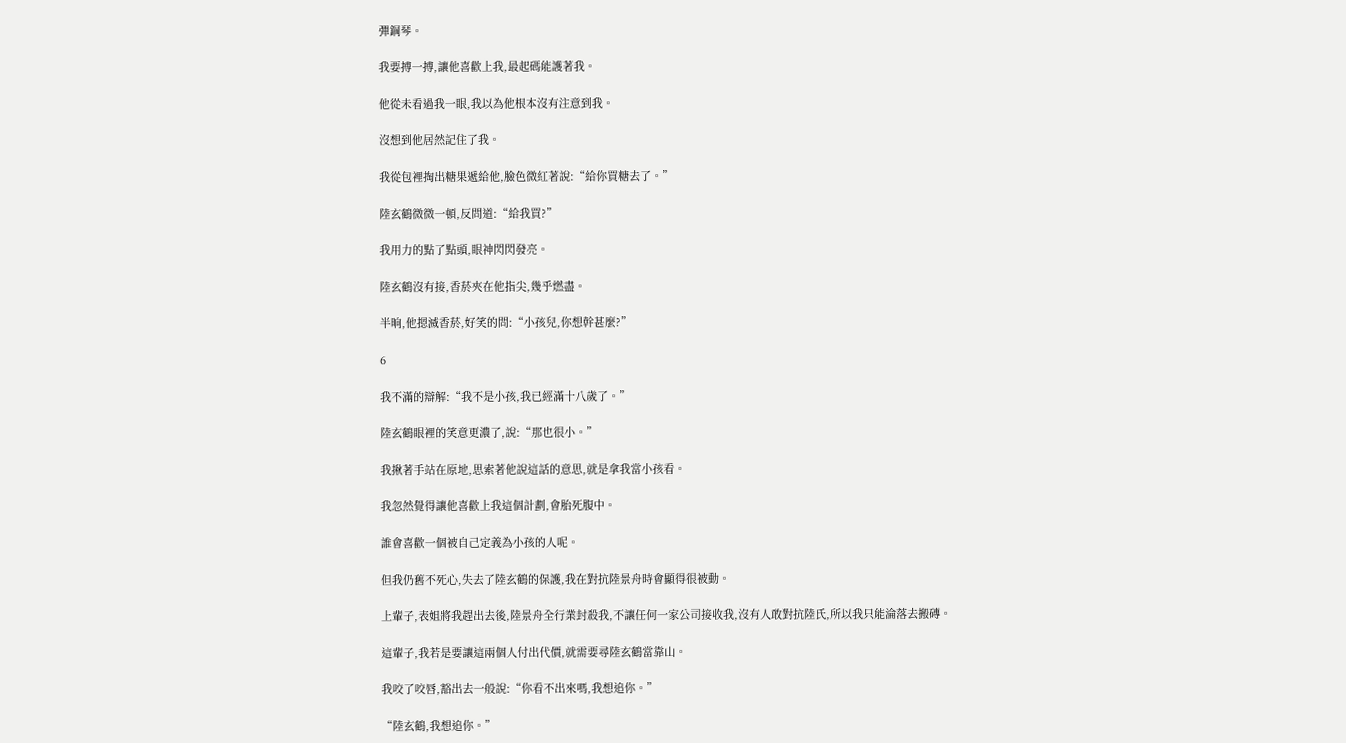彈鋼琴。

我要搏一搏,讓他喜歡上我,最起碼能護著我。

他從未看過我一眼,我以為他根本沒有注意到我。

沒想到他居然記住了我。

我從包裡掏出糖果遞給他,臉色微紅著說:“給你買糖去了。”

陸玄鶴微微一頓,反問道:“給我買?”

我用力的點了點頭,眼神閃閃發亮。

陸玄鶴沒有接,香菸夾在他指尖,幾乎燃盡。

半晌,他摁滅香菸,好笑的問:“小孩兒,你想幹甚麼?”

6

我不滿的辯解:“我不是小孩,我已經滿十八歲了。”

陸玄鶴眼裡的笑意更濃了,說:“那也很小。”

我揪著手站在原地,思索著他說這話的意思,就是拿我當小孩看。

我忽然覺得讓他喜歡上我這個計劃,會胎死腹中。

誰會喜歡一個被自己定義為小孩的人呢。

但我仍舊不死心,失去了陸玄鶴的保護,我在對抗陸景舟時會顯得很被動。

上輩子,表姐將我趕出去後,陸景舟全行業封殺我,不讓任何一家公司接收我,沒有人敢對抗陸氏,所以我只能淪落去搬磚。

這輩子,我若是要讓這兩個人付出代價,就需要尋陸玄鶴當靠山。

我咬了咬唇,豁出去一般說:“你看不出來嗎,我想追你。”

“陸玄鶴,我想追你。”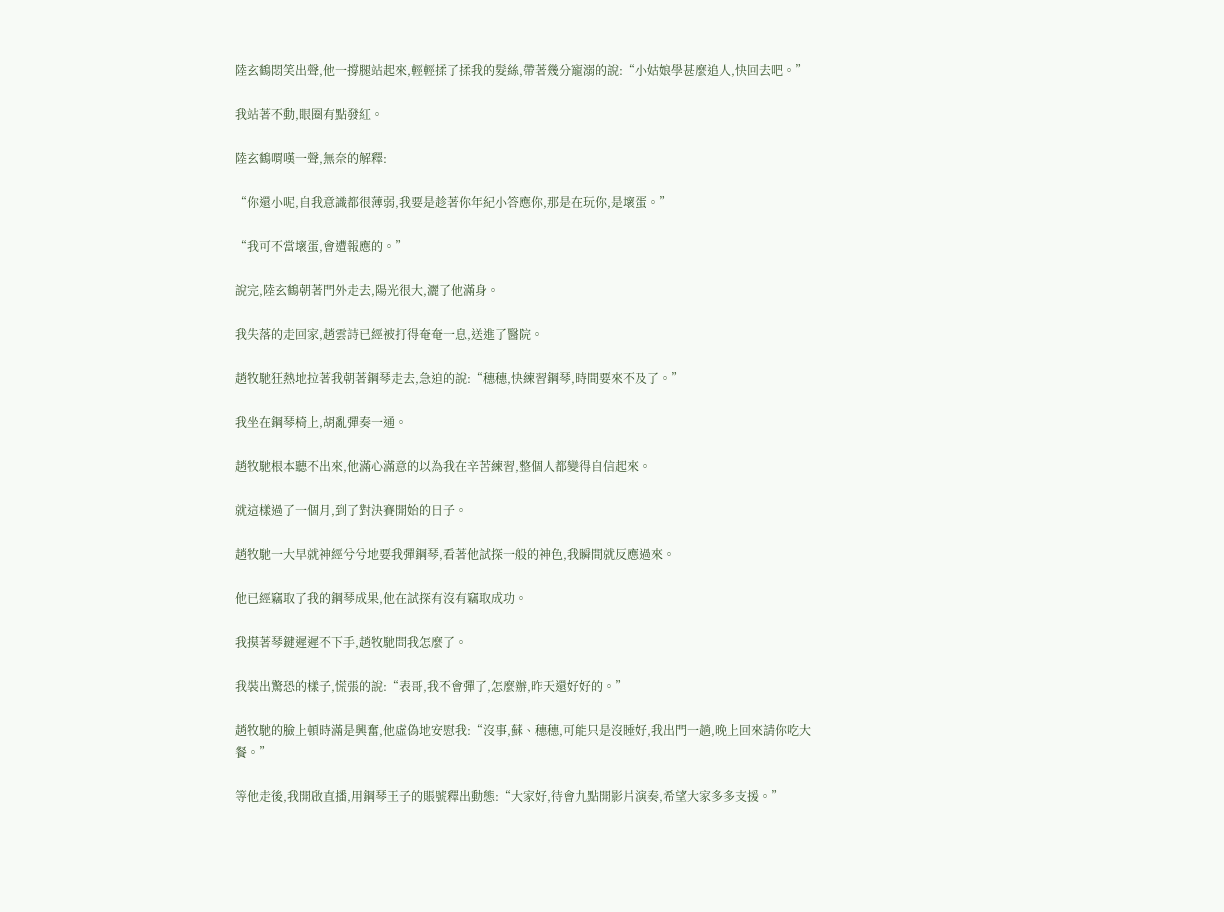陸玄鶴悶笑出聲,他一撐腿站起來,輕輕揉了揉我的髮絲,帶著幾分寵溺的說:“小姑娘學甚麼追人,快回去吧。”

我站著不動,眼圈有點發紅。

陸玄鶴喟嘆一聲,無奈的解釋:

“你還小呢,自我意識都很薄弱,我要是趁著你年紀小答應你,那是在玩你,是壞蛋。”

“我可不當壞蛋,會遭報應的。”

說完,陸玄鶴朝著門外走去,陽光很大,灑了他滿身。

我失落的走回家,趙雲詩已經被打得奄奄一息,送進了醫院。

趙牧馳狂熱地拉著我朝著鋼琴走去,急迫的說:“穗穗,快練習鋼琴,時間要來不及了。”

我坐在鋼琴椅上,胡亂彈奏一通。

趙牧馳根本聽不出來,他滿心滿意的以為我在辛苦練習,整個人都變得自信起來。

就這樣過了一個月,到了對決賽開始的日子。

趙牧馳一大早就神經兮兮地要我彈鋼琴,看著他試探一般的神色,我瞬間就反應過來。

他已經竊取了我的鋼琴成果,他在試探有沒有竊取成功。

我摸著琴鍵遲遲不下手,趙牧馳問我怎麼了。

我裝出驚恐的樣子,慌張的說:“表哥,我不會彈了,怎麼辦,昨天還好好的。”

趙牧馳的臉上頓時滿是興奮,他虛偽地安慰我:“沒事,蘇、穗穗,可能只是沒睡好,我出門一趟,晚上回來請你吃大餐。”

等他走後,我開啟直播,用鋼琴王子的賬號釋出動態:“大家好,待會九點開影片演奏,希望大家多多支援。”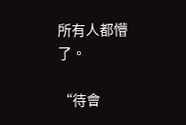所有人都懵了。

“待會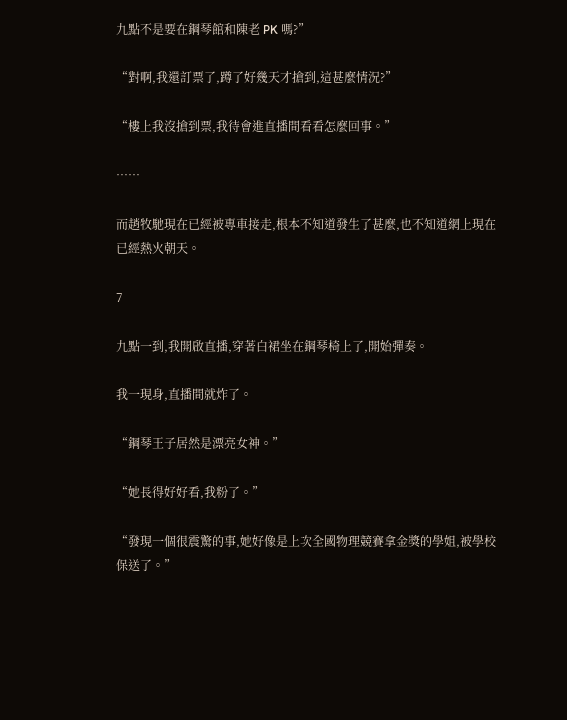九點不是要在鋼琴館和陳老 PK 嗎?”

“對啊,我還訂票了,蹲了好幾天才搶到,這甚麼情況?”

“樓上我沒搶到票,我待會進直播間看看怎麼回事。”

……

而趙牧馳現在已經被專車接走,根本不知道發生了甚麼,也不知道網上現在已經熱火朝天。

7

九點一到,我開啟直播,穿著白裙坐在鋼琴椅上了,開始彈奏。

我一現身,直播間就炸了。

“鋼琴王子居然是漂亮女神。”

“她長得好好看,我粉了。”

“發現一個很震驚的事,她好像是上次全國物理競賽拿金獎的學姐,被學校保送了。”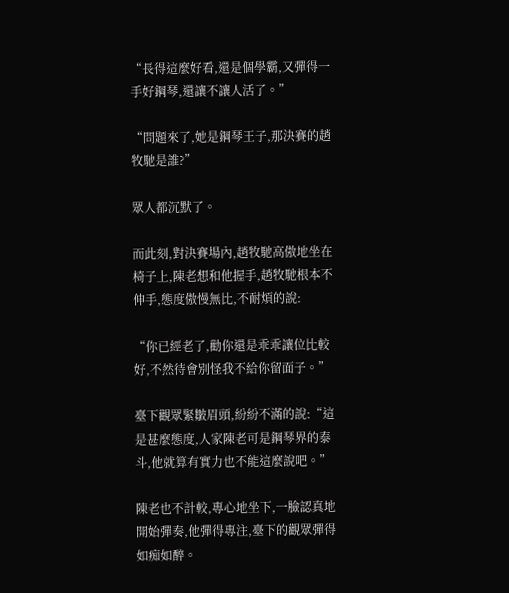“長得這麼好看,還是個學霸,又彈得一手好鋼琴,還讓不讓人活了。”

“問題來了,她是鋼琴王子,那決賽的趙牧馳是誰?”

眾人都沉默了。

而此刻,對決賽場內,趙牧馳高傲地坐在椅子上,陳老想和他握手,趙牧馳根本不伸手,態度傲慢無比,不耐煩的說:

“你已經老了,勸你還是乖乖讓位比較好,不然待會別怪我不給你留面子。”

臺下觀眾緊皺眉頭,紛紛不滿的說:“這是甚麼態度,人家陳老可是鋼琴界的泰斗,他就算有實力也不能這麼說吧。”

陳老也不計較,專心地坐下,一臉認真地開始彈奏,他彈得專注,臺下的觀眾彈得如痴如醉。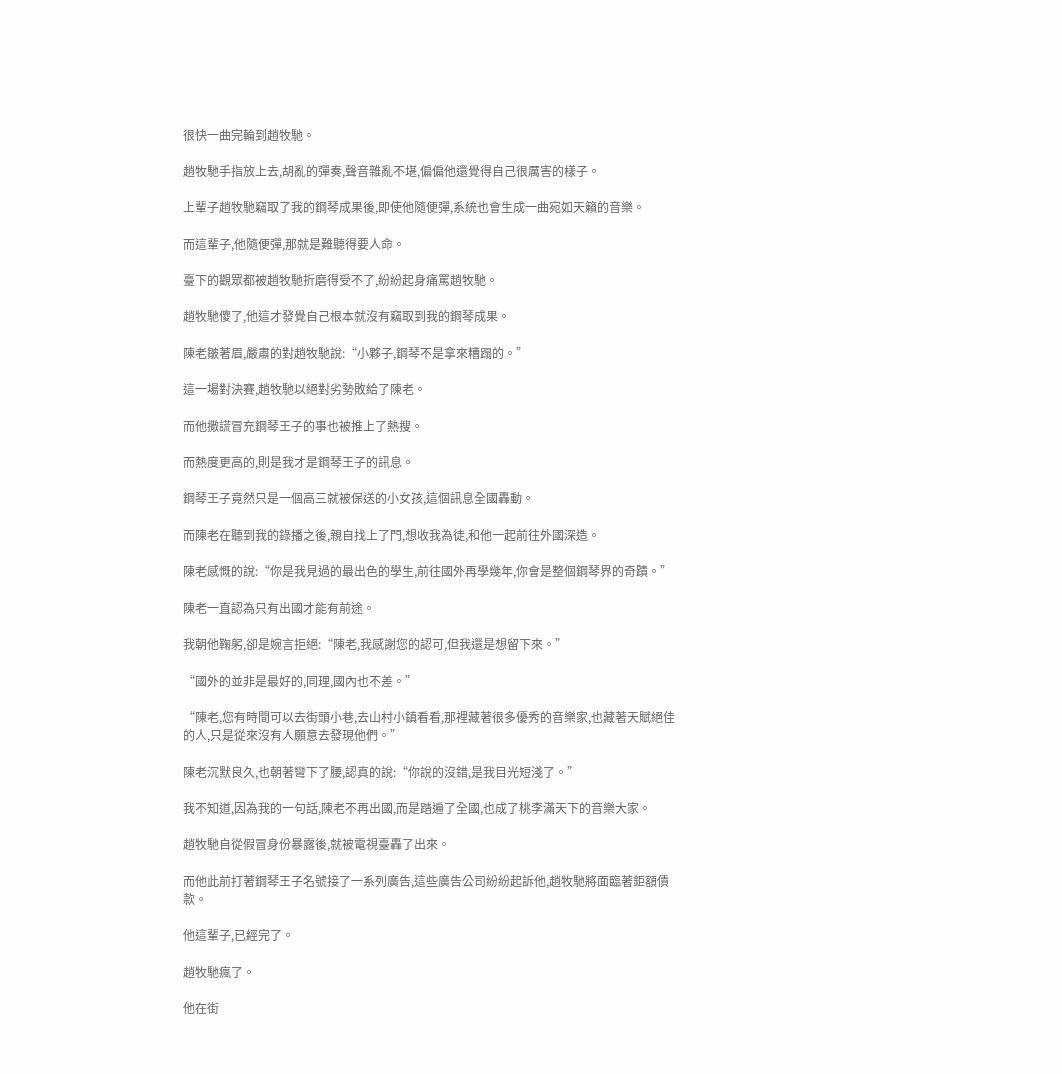很快一曲完輪到趙牧馳。

趙牧馳手指放上去,胡亂的彈奏,聲音雜亂不堪,偏偏他還覺得自己很厲害的樣子。

上輩子趙牧馳竊取了我的鋼琴成果後,即使他隨便彈,系統也會生成一曲宛如天籟的音樂。

而這輩子,他隨便彈,那就是難聽得要人命。

臺下的觀眾都被趙牧馳折磨得受不了,紛紛起身痛罵趙牧馳。

趙牧馳傻了,他這才發覺自己根本就沒有竊取到我的鋼琴成果。

陳老皺著眉,嚴肅的對趙牧馳說:“小夥子,鋼琴不是拿來糟蹋的。”

這一場對決賽,趙牧馳以絕對劣勢敗給了陳老。

而他撒謊冒充鋼琴王子的事也被推上了熱搜。

而熱度更高的,則是我才是鋼琴王子的訊息。

鋼琴王子竟然只是一個高三就被保送的小女孩,這個訊息全國轟動。

而陳老在聽到我的錄播之後,親自找上了門,想收我為徒,和他一起前往外國深造。

陳老感慨的說:“你是我見過的最出色的學生,前往國外再學幾年,你會是整個鋼琴界的奇蹟。”

陳老一直認為只有出國才能有前途。

我朝他鞠躬,卻是婉言拒絕:“陳老,我感謝您的認可,但我還是想留下來。”

“國外的並非是最好的,同理,國內也不差。”

“陳老,您有時間可以去街頭小巷,去山村小鎮看看,那裡藏著很多優秀的音樂家,也藏著天賦絕佳的人,只是從來沒有人願意去發現他們。”

陳老沉默良久,也朝著彎下了腰,認真的說:“你說的沒錯,是我目光短淺了。”

我不知道,因為我的一句話,陳老不再出國,而是踏遍了全國,也成了桃李滿天下的音樂大家。

趙牧馳自從假冒身份暴露後,就被電視臺轟了出來。

而他此前打著鋼琴王子名號接了一系列廣告,這些廣告公司紛紛起訴他,趙牧馳將面臨著鉅額債款。

他這輩子,已經完了。

趙牧馳瘋了。

他在街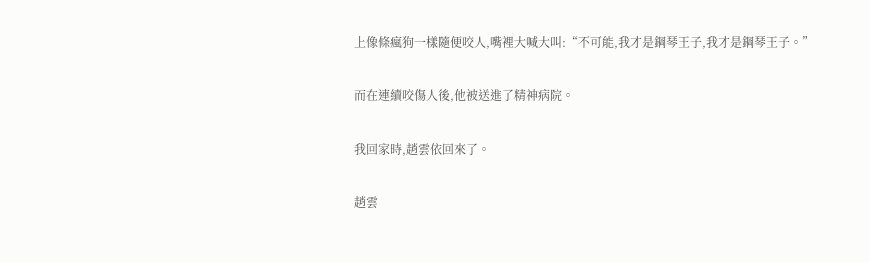上像條瘋狗一樣隨便咬人,嘴裡大喊大叫:“不可能,我才是鋼琴王子,我才是鋼琴王子。”

而在連續咬傷人後,他被送進了精神病院。

我回家時,趙雲依回來了。

趙雲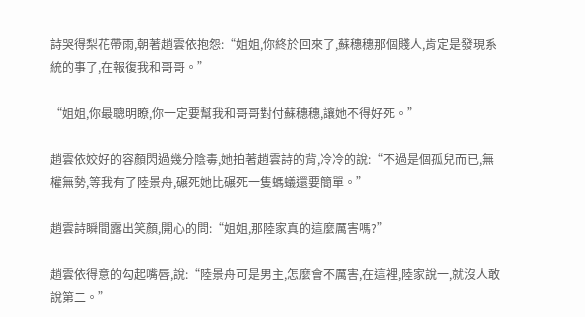詩哭得梨花帶雨,朝著趙雲依抱怨:“姐姐,你終於回來了,蘇穗穗那個賤人,肯定是發現系統的事了,在報復我和哥哥。”

“姐姐,你最聰明瞭,你一定要幫我和哥哥對付蘇穗穗,讓她不得好死。”

趙雲依姣好的容顏閃過幾分陰毒,她拍著趙雲詩的背,冷冷的說:“不過是個孤兒而已,無權無勢,等我有了陸景舟,碾死她比碾死一隻螞蟻還要簡單。”

趙雲詩瞬間露出笑顏,開心的問:“姐姐,那陸家真的這麼厲害嗎?”

趙雲依得意的勾起嘴唇,說:“陸景舟可是男主,怎麼會不厲害,在這裡,陸家說一,就沒人敢說第二。”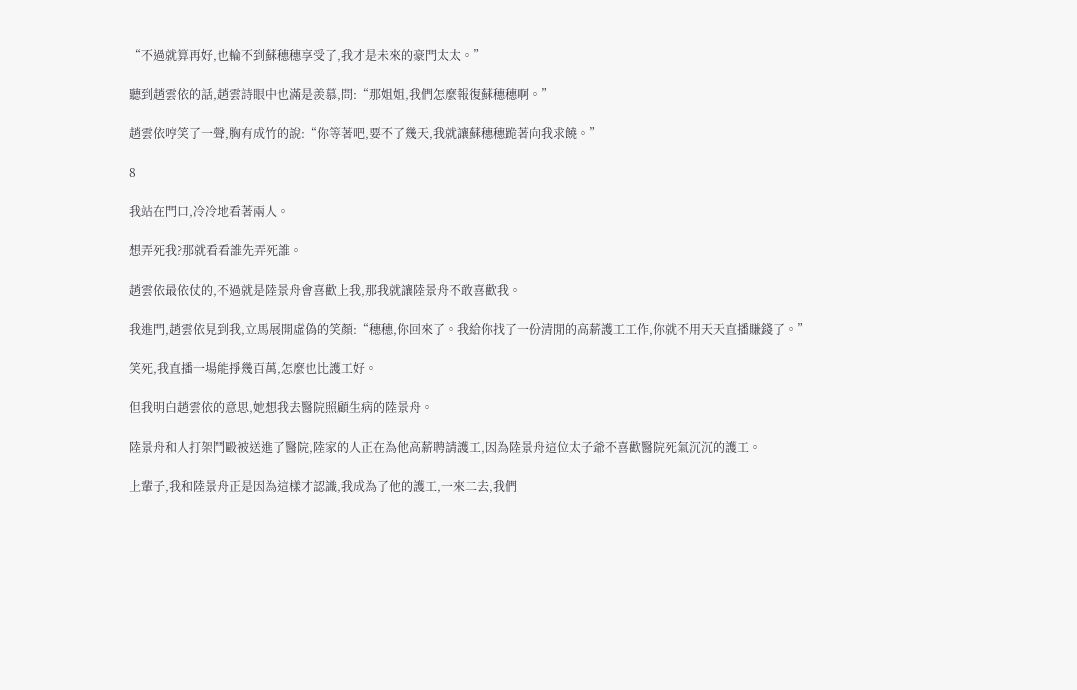“不過就算再好,也輪不到蘇穗穗享受了,我才是未來的豪門太太。”

聽到趙雲依的話,趙雲詩眼中也滿是羨慕,問:“那姐姐,我們怎麼報復蘇穗穗啊。”

趙雲依哼笑了一聲,胸有成竹的說:“你等著吧,要不了幾天,我就讓蘇穗穗跪著向我求饒。”

8

我站在門口,冷冷地看著兩人。

想弄死我?那就看看誰先弄死誰。

趙雲依最依仗的,不過就是陸景舟會喜歡上我,那我就讓陸景舟不敢喜歡我。

我進門,趙雲依見到我,立馬展開虛偽的笑顏:“穗穗,你回來了。我給你找了一份清閒的高薪護工工作,你就不用天天直播賺錢了。”

笑死,我直播一場能掙幾百萬,怎麼也比護工好。

但我明白趙雲依的意思,她想我去醫院照顧生病的陸景舟。

陸景舟和人打架鬥毆被送進了醫院,陸家的人正在為他高薪聘請護工,因為陸景舟這位太子爺不喜歡醫院死氣沉沉的護工。

上輩子,我和陸景舟正是因為這樣才認識,我成為了他的護工,一來二去,我們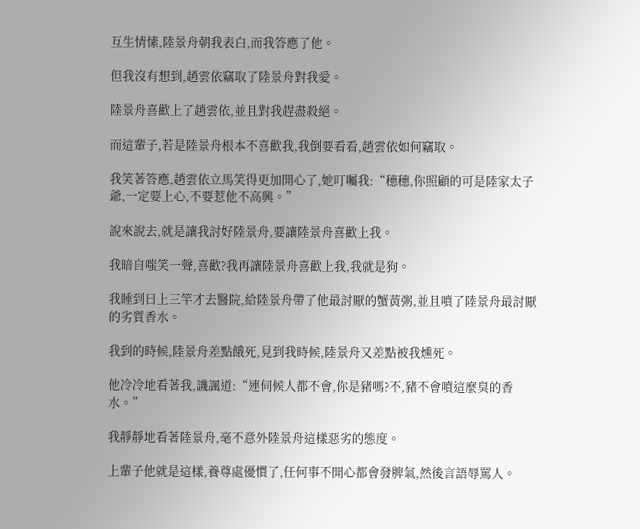互生情愫,陸景舟朝我表白,而我答應了他。

但我沒有想到,趙雲依竊取了陸景舟對我愛。

陸景舟喜歡上了趙雲依,並且對我趕盡殺絕。

而這輩子,若是陸景舟根本不喜歡我,我倒要看看,趙雲依如何竊取。

我笑著答應,趙雲依立馬笑得更加開心了,她叮囑我:“穗穗,你照顧的可是陸家太子爺,一定要上心,不要惹他不高興。”

說來說去,就是讓我討好陸景舟,要讓陸景舟喜歡上我。

我暗自嗤笑一聲,喜歡?我再讓陸景舟喜歡上我,我就是狗。

我睡到日上三竿才去醫院,給陸景舟帶了他最討厭的蟹黃粥,並且噴了陸景舟最討厭的劣質香水。

我到的時候,陸景舟差點餓死,見到我時候,陸景舟又差點被我燻死。

他冷冷地看著我,譏諷道:“連伺候人都不會,你是豬嗎?不,豬不會噴這麼臭的香水。”

我靜靜地看著陸景舟,毫不意外陸景舟這樣惡劣的態度。

上輩子他就是這樣,養尊處優慣了,任何事不開心都會發脾氣,然後言語辱罵人。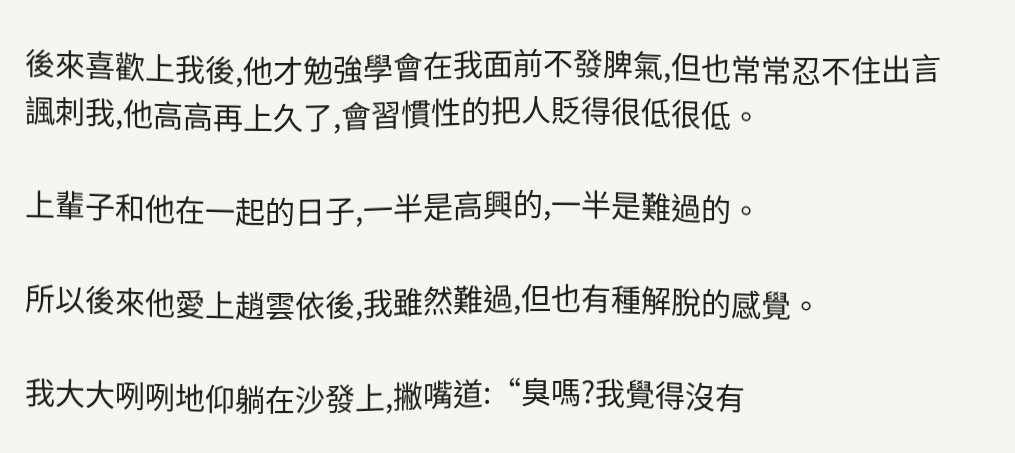後來喜歡上我後,他才勉強學會在我面前不發脾氣,但也常常忍不住出言諷刺我,他高高再上久了,會習慣性的把人貶得很低很低。

上輩子和他在一起的日子,一半是高興的,一半是難過的。

所以後來他愛上趙雲依後,我雖然難過,但也有種解脫的感覺。

我大大咧咧地仰躺在沙發上,撇嘴道:“臭嗎?我覺得沒有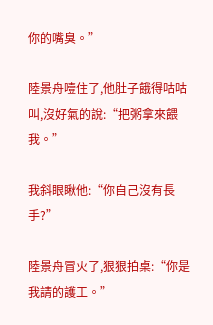你的嘴臭。”

陸景舟噎住了,他肚子餓得咕咕叫,沒好氣的說:“把粥拿來餵我。”

我斜眼瞅他:“你自己沒有長手?”

陸景舟冒火了,狠狠拍桌:“你是我請的護工。”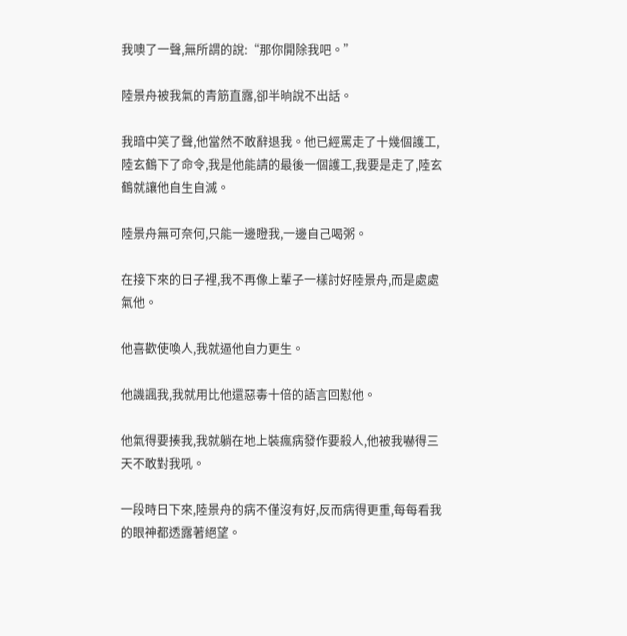我噢了一聲,無所謂的說:“那你開除我吧。”

陸景舟被我氣的青筋直露,卻半晌說不出話。

我暗中笑了聲,他當然不敢辭退我。他已經罵走了十幾個護工,陸玄鶴下了命令,我是他能請的最後一個護工,我要是走了,陸玄鶴就讓他自生自滅。

陸景舟無可奈何,只能一邊瞪我,一邊自己喝粥。

在接下來的日子裡,我不再像上輩子一樣討好陸景舟,而是處處氣他。

他喜歡使喚人,我就逼他自力更生。

他譏諷我,我就用比他還惡毒十倍的語言回懟他。

他氣得要揍我,我就躺在地上裝瘋病發作要殺人,他被我嚇得三天不敢對我吼。

一段時日下來,陸景舟的病不僅沒有好,反而病得更重,每每看我的眼神都透露著絕望。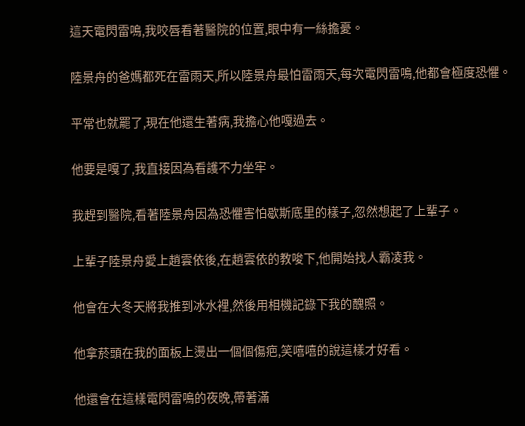這天電閃雷鳴,我咬唇看著醫院的位置,眼中有一絲擔憂。

陸景舟的爸媽都死在雷雨天,所以陸景舟最怕雷雨天,每次電閃雷鳴,他都會極度恐懼。

平常也就罷了,現在他還生著病,我擔心他嘎過去。

他要是嘎了,我直接因為看護不力坐牢。

我趕到醫院,看著陸景舟因為恐懼害怕歇斯底里的樣子,忽然想起了上輩子。

上輩子陸景舟愛上趙雲依後,在趙雲依的教唆下,他開始找人霸凌我。

他會在大冬天將我推到冰水裡,然後用相機記錄下我的醜照。

他拿菸頭在我的面板上燙出一個個傷疤,笑嘻嘻的說這樣才好看。

他還會在這樣電閃雷鳴的夜晚,帶著滿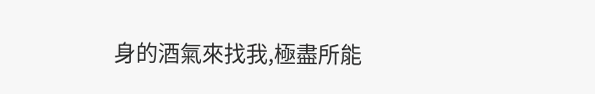身的酒氣來找我,極盡所能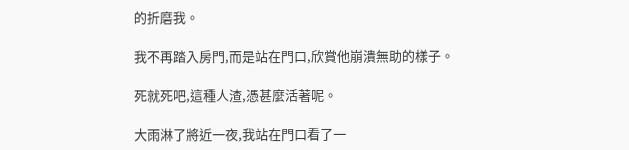的折磨我。

我不再踏入房門,而是站在門口,欣賞他崩潰無助的樣子。

死就死吧,這種人渣,憑甚麼活著呢。

大雨淋了將近一夜,我站在門口看了一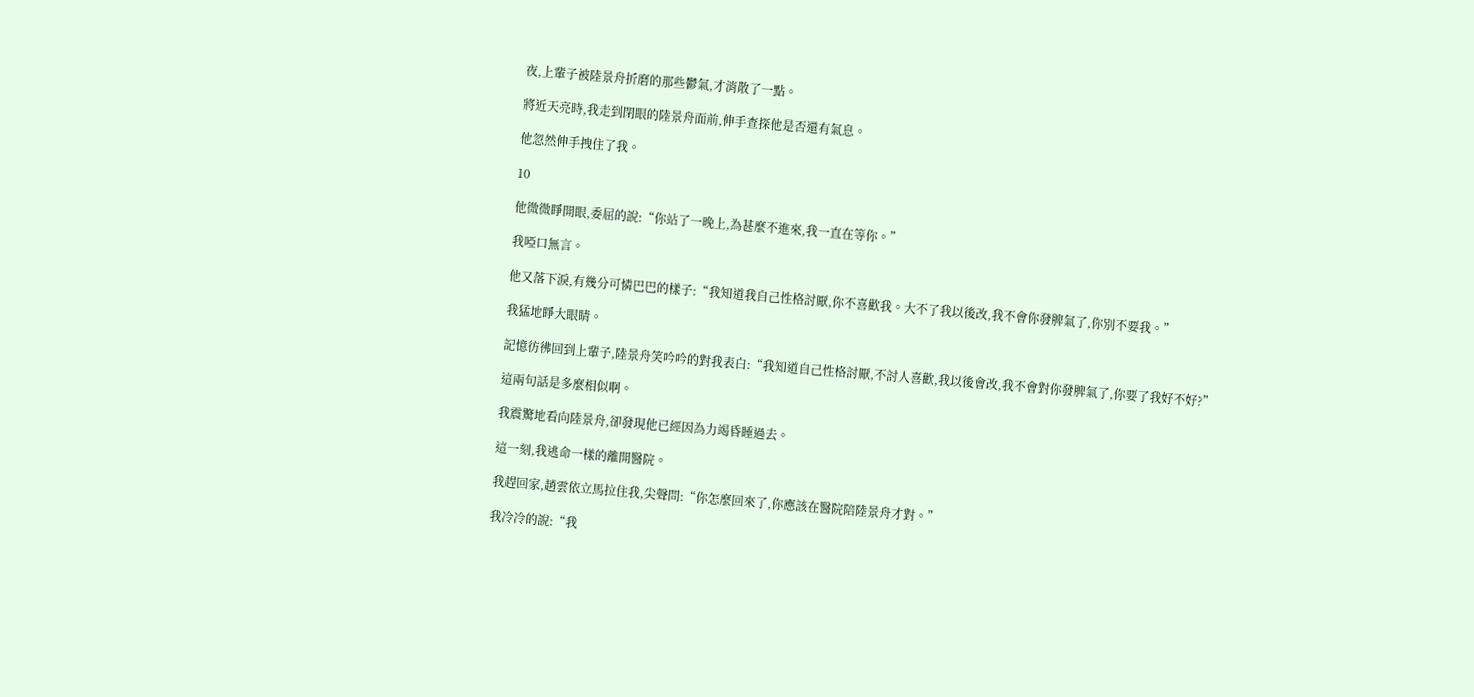夜,上輩子被陸景舟折磨的那些鬱氣,才消散了一點。

將近天亮時,我走到閉眼的陸景舟面前,伸手查探他是否還有氣息。

他忽然伸手拽住了我。

10

他微微睜開眼,委屈的說:“你站了一晚上,為甚麼不進來,我一直在等你。”

我啞口無言。

他又落下淚,有幾分可憐巴巴的樣子:“我知道我自己性格討厭,你不喜歡我。大不了我以後改,我不會你發脾氣了,你別不要我。”

我猛地睜大眼睛。

記憶彷彿回到上輩子,陸景舟笑吟吟的對我表白:“我知道自己性格討厭,不討人喜歡,我以後會改,我不會對你發脾氣了,你要了我好不好?”

這兩句話是多麼相似啊。

我震驚地看向陸景舟,卻發現他已經因為力竭昏睡過去。

這一刻,我逃命一樣的離開醫院。

我趕回家,趙雲依立馬拉住我,尖聲問:“你怎麼回來了,你應該在醫院陪陸景舟才對。”

我冷冷的說:“我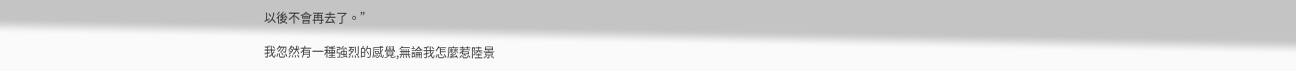以後不會再去了。”

我忽然有一種強烈的感覺,無論我怎麼惹陸景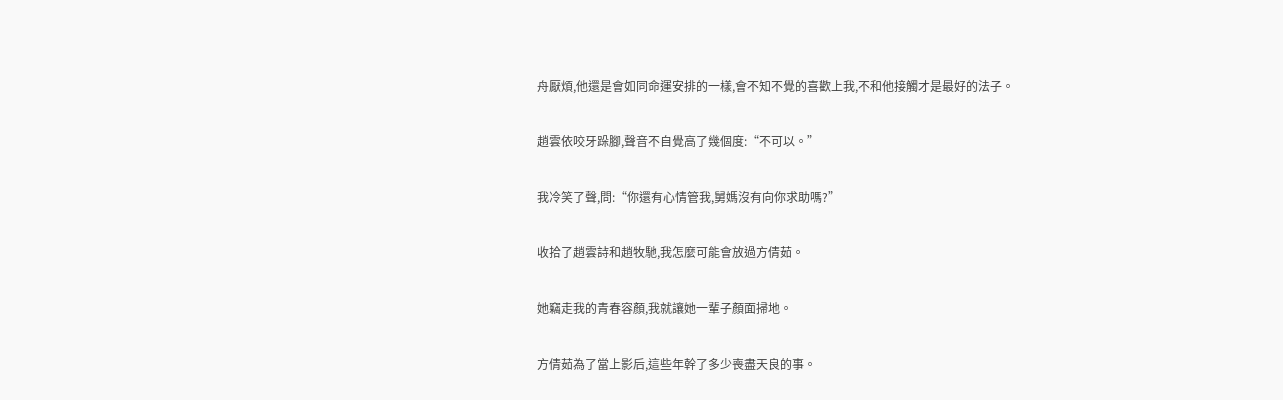舟厭煩,他還是會如同命運安排的一樣,會不知不覺的喜歡上我,不和他接觸才是最好的法子。

趙雲依咬牙跺腳,聲音不自覺高了幾個度:“不可以。”

我冷笑了聲,問:“你還有心情管我,舅媽沒有向你求助嗎?”

收拾了趙雲詩和趙牧馳,我怎麼可能會放過方倩茹。

她竊走我的青春容顏,我就讓她一輩子顏面掃地。

方倩茹為了當上影后,這些年幹了多少喪盡天良的事。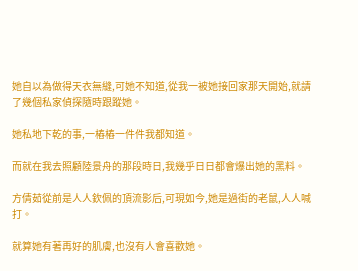她自以為做得天衣無縫,可她不知道,從我一被她接回家那天開始,就請了幾個私家偵探隨時跟蹤她。

她私地下乾的事,一樁樁一件件我都知道。

而就在我去照顧陸景舟的那段時日,我幾乎日日都會爆出她的黑料。

方倩茹從前是人人欽佩的頂流影后,可現如今,她是過街的老鼠,人人喊打。

就算她有著再好的肌膚,也沒有人會喜歡她。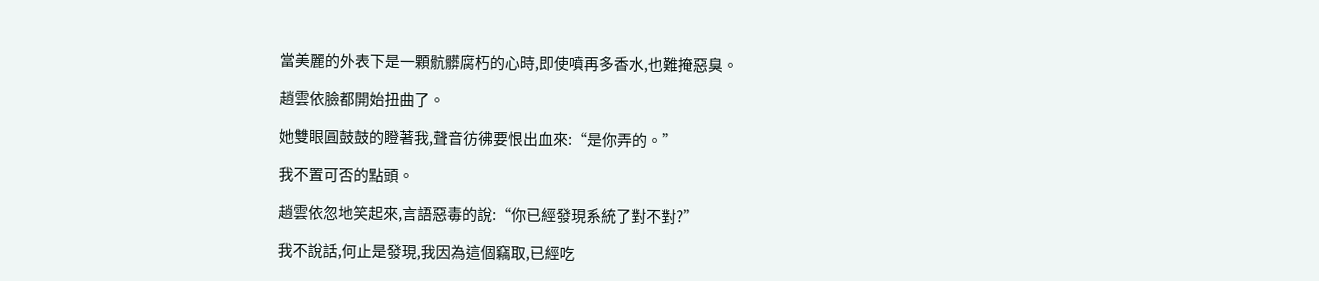當美麗的外表下是一顆骯髒腐朽的心時,即使噴再多香水,也難掩惡臭。

趙雲依臉都開始扭曲了。

她雙眼圓鼓鼓的瞪著我,聲音彷彿要恨出血來:“是你弄的。”

我不置可否的點頭。

趙雲依忽地笑起來,言語惡毒的說:“你已經發現系統了對不對?”

我不說話,何止是發現,我因為這個竊取,已經吃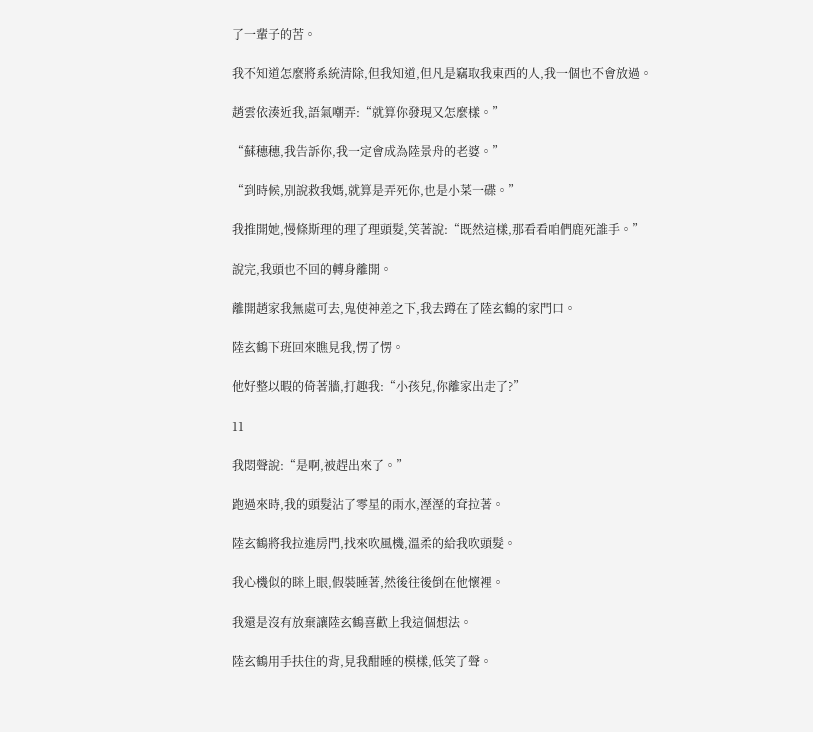了一輩子的苦。

我不知道怎麼將系統清除,但我知道,但凡是竊取我東西的人,我一個也不會放過。

趙雲依湊近我,語氣嘲弄:“就算你發現又怎麼樣。”

“蘇穗穗,我告訴你,我一定會成為陸景舟的老婆。”

“到時候,別說救我媽,就算是弄死你,也是小菜一碟。”

我推開她,慢條斯理的理了理頭髮,笑著說:“既然這樣,那看看咱們鹿死誰手。”

說完,我頭也不回的轉身離開。

離開趙家我無處可去,鬼使神差之下,我去蹲在了陸玄鶴的家門口。

陸玄鶴下班回來瞧見我,愣了愣。

他好整以暇的倚著牆,打趣我:“小孩兒,你離家出走了?”

11

我悶聲說:“是啊,被趕出來了。”

跑過來時,我的頭髮沾了零星的雨水,溼溼的耷拉著。

陸玄鶴將我拉進房門,找來吹風機,溫柔的給我吹頭髮。

我心機似的眯上眼,假裝睡著,然後往後倒在他懷裡。

我還是沒有放棄讓陸玄鶴喜歡上我這個想法。

陸玄鶴用手扶住的背,見我酣睡的模樣,低笑了聲。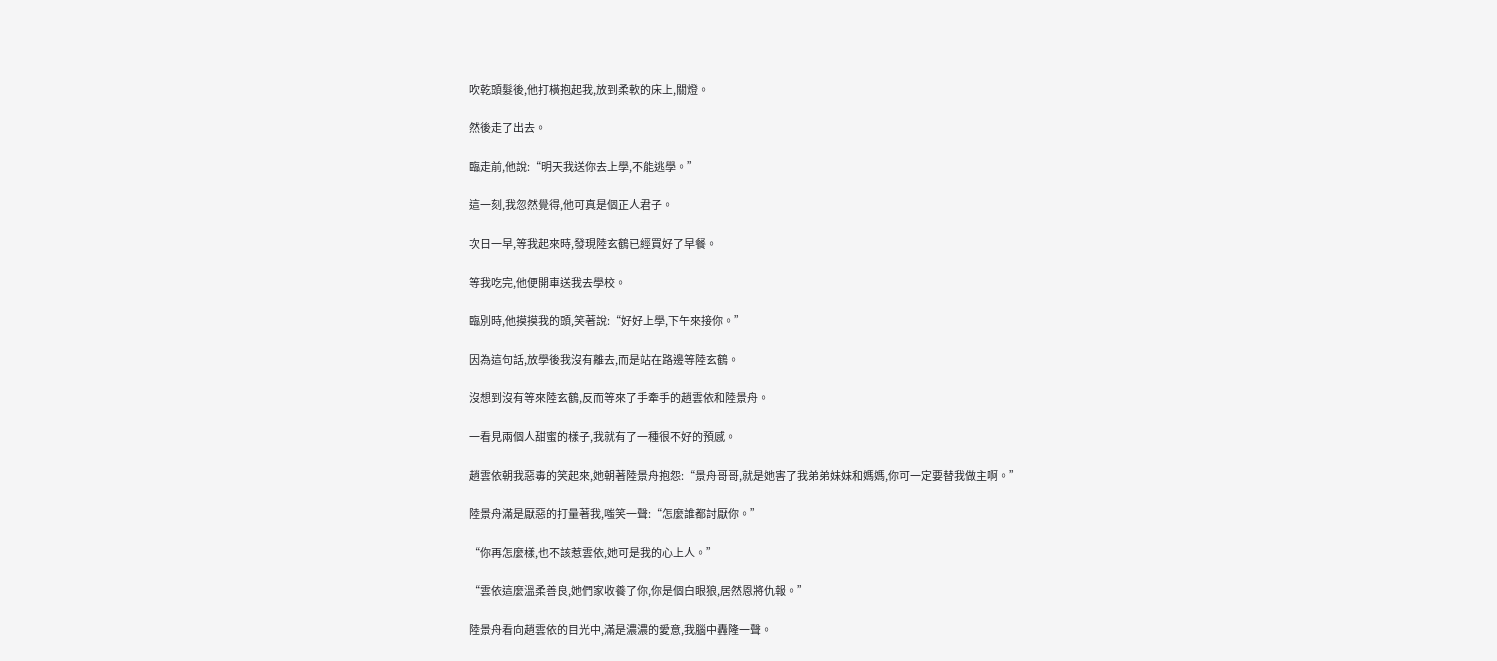吹乾頭髮後,他打橫抱起我,放到柔軟的床上,關燈。

然後走了出去。

臨走前,他說:“明天我送你去上學,不能逃學。”

這一刻,我忽然覺得,他可真是個正人君子。

次日一早,等我起來時,發現陸玄鶴已經買好了早餐。

等我吃完,他便開車送我去學校。

臨別時,他摸摸我的頭,笑著說:“好好上學,下午來接你。”

因為這句話,放學後我沒有離去,而是站在路邊等陸玄鶴。

沒想到沒有等來陸玄鶴,反而等來了手牽手的趙雲依和陸景舟。

一看見兩個人甜蜜的樣子,我就有了一種很不好的預感。

趙雲依朝我惡毒的笑起來,她朝著陸景舟抱怨:“景舟哥哥,就是她害了我弟弟妹妹和媽媽,你可一定要替我做主啊。”

陸景舟滿是厭惡的打量著我,嗤笑一聲:“怎麼誰都討厭你。”

“你再怎麼樣,也不該惹雲依,她可是我的心上人。”

“雲依這麼溫柔善良,她們家收養了你,你是個白眼狼,居然恩將仇報。”

陸景舟看向趙雲依的目光中,滿是濃濃的愛意,我腦中轟隆一聲。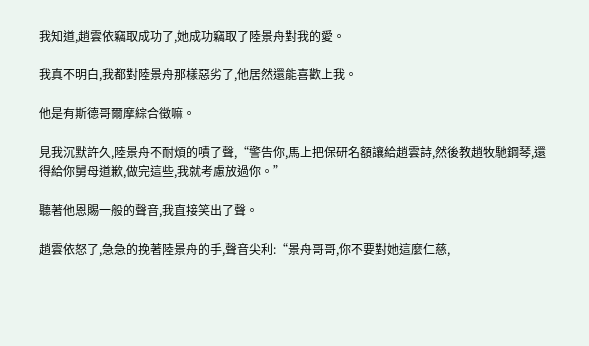我知道,趙雲依竊取成功了,她成功竊取了陸景舟對我的愛。

我真不明白,我都對陸景舟那樣惡劣了,他居然還能喜歡上我。

他是有斯德哥爾摩綜合徵嘛。

見我沉默許久,陸景舟不耐煩的嘖了聲,“警告你,馬上把保研名額讓給趙雲詩,然後教趙牧馳鋼琴,還得給你舅母道歉,做完這些,我就考慮放過你。”

聽著他恩賜一般的聲音,我直接笑出了聲。

趙雲依怒了,急急的挽著陸景舟的手,聲音尖利:“景舟哥哥,你不要對她這麼仁慈,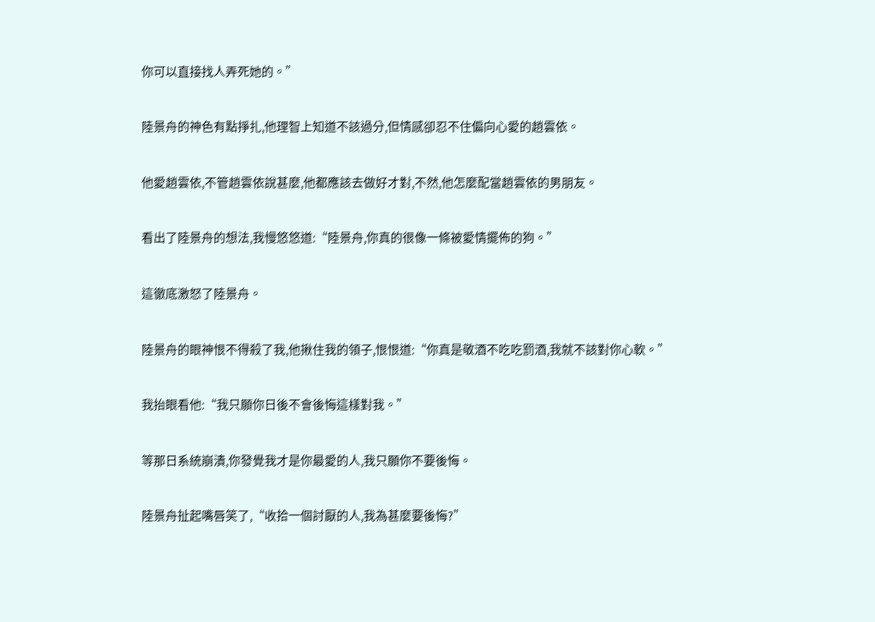你可以直接找人弄死她的。”

陸景舟的神色有點掙扎,他理智上知道不該過分,但情感卻忍不住偏向心愛的趙雲依。

他愛趙雲依,不管趙雲依說甚麼,他都應該去做好才對,不然,他怎麼配當趙雲依的男朋友。

看出了陸景舟的想法,我慢悠悠道:“陸景舟,你真的很像一條被愛情擺佈的狗。”

這徹底激怒了陸景舟。

陸景舟的眼神恨不得殺了我,他揪住我的領子,恨恨道:“你真是敬酒不吃吃罰酒,我就不該對你心軟。”

我抬眼看他:“我只願你日後不會後悔這樣對我。”

等那日系統崩潰,你發覺我才是你最愛的人,我只願你不要後悔。

陸景舟扯起嘴唇笑了,“收拾一個討厭的人,我為甚麼要後悔?”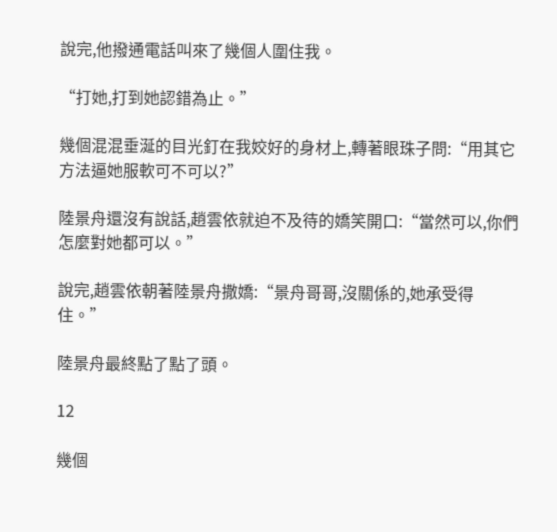說完,他撥通電話叫來了幾個人圍住我。

“打她,打到她認錯為止。”

幾個混混垂涎的目光釘在我姣好的身材上,轉著眼珠子問:“用其它方法逼她服軟可不可以?”

陸景舟還沒有說話,趙雲依就迫不及待的嬌笑開口:“當然可以,你們怎麼對她都可以。”

說完,趙雲依朝著陸景舟撒嬌:“景舟哥哥,沒關係的,她承受得住。”

陸景舟最終點了點了頭。

12

幾個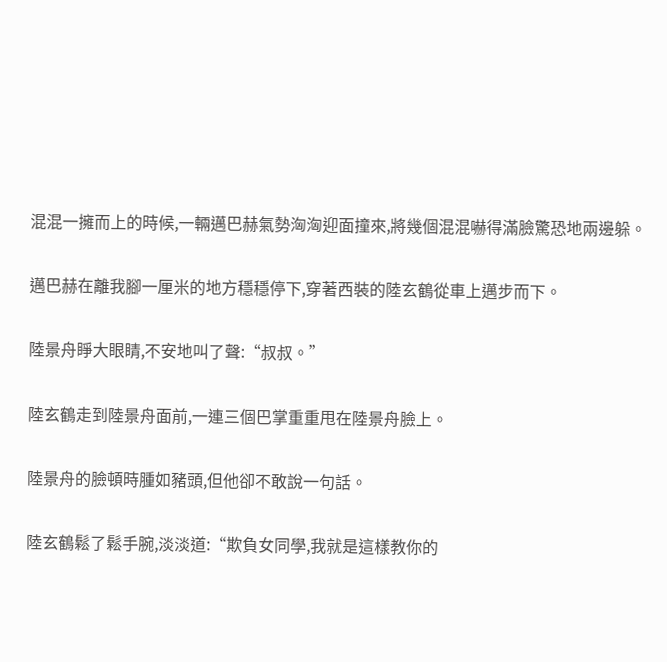混混一擁而上的時候,一輛邁巴赫氣勢洶洶迎面撞來,將幾個混混嚇得滿臉驚恐地兩邊躲。

邁巴赫在離我腳一厘米的地方穩穩停下,穿著西裝的陸玄鶴從車上邁步而下。

陸景舟睜大眼睛,不安地叫了聲:“叔叔。”

陸玄鶴走到陸景舟面前,一連三個巴掌重重甩在陸景舟臉上。

陸景舟的臉頓時腫如豬頭,但他卻不敢說一句話。

陸玄鶴鬆了鬆手腕,淡淡道:“欺負女同學,我就是這樣教你的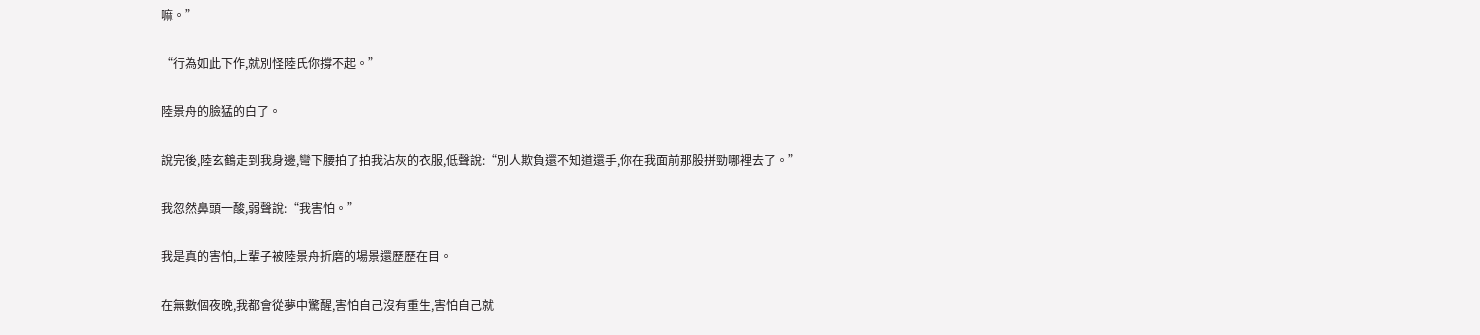嘛。”

“行為如此下作,就別怪陸氏你撐不起。”

陸景舟的臉猛的白了。

說完後,陸玄鶴走到我身邊,彎下腰拍了拍我沾灰的衣服,低聲說:“別人欺負還不知道還手,你在我面前那股拼勁哪裡去了。”

我忽然鼻頭一酸,弱聲說:“我害怕。”

我是真的害怕,上輩子被陸景舟折磨的場景還歷歷在目。

在無數個夜晚,我都會從夢中驚醒,害怕自己沒有重生,害怕自己就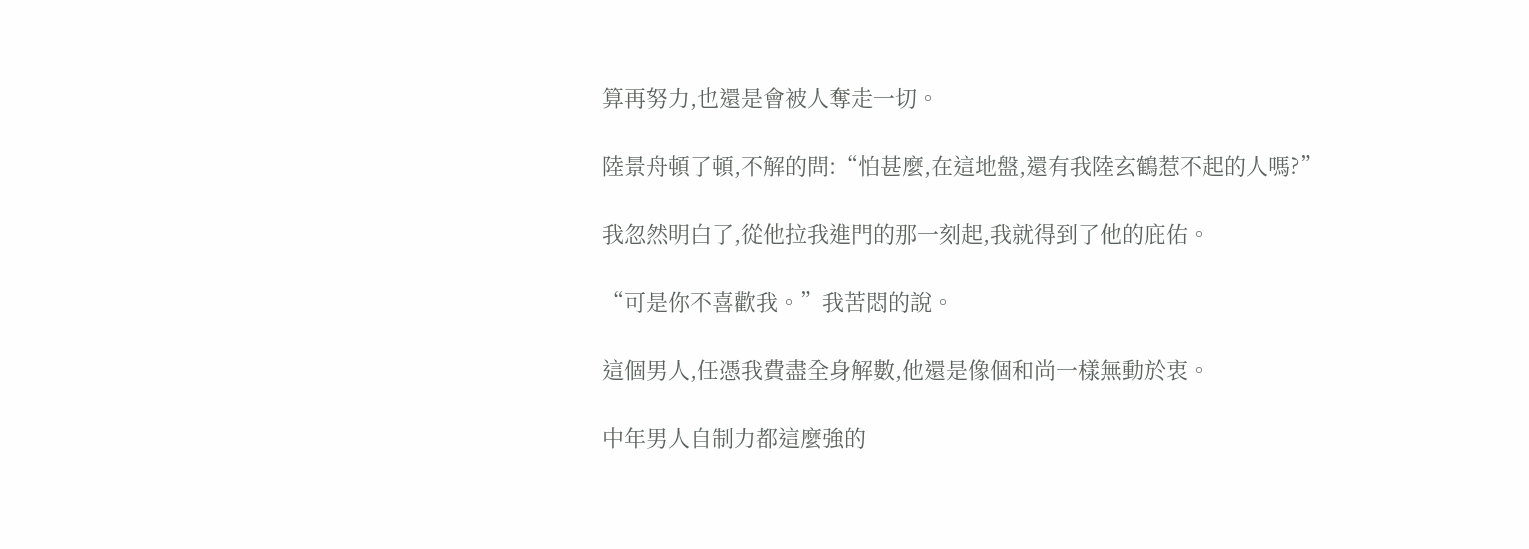算再努力,也還是會被人奪走一切。

陸景舟頓了頓,不解的問:“怕甚麼,在這地盤,還有我陸玄鶴惹不起的人嗎?”

我忽然明白了,從他拉我進門的那一刻起,我就得到了他的庇佑。

“可是你不喜歡我。”我苦悶的說。

這個男人,任憑我費盡全身解數,他還是像個和尚一樣無動於衷。

中年男人自制力都這麼強的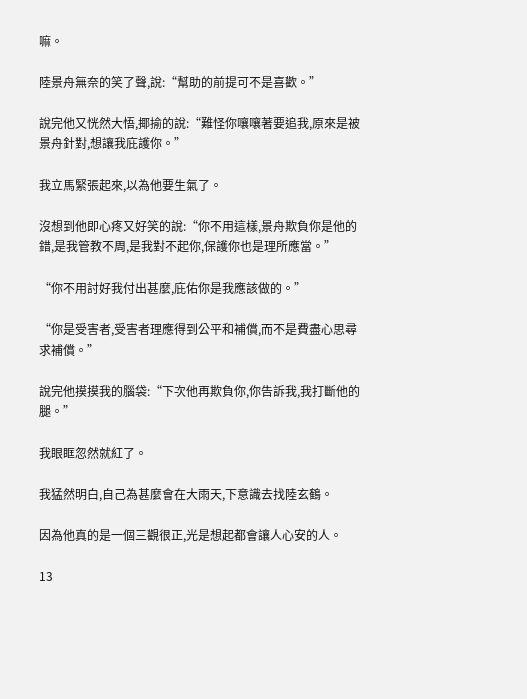嘛。

陸景舟無奈的笑了聲,說:“幫助的前提可不是喜歡。”

說完他又恍然大悟,揶揄的說:“難怪你嚷嚷著要追我,原來是被景舟針對,想讓我庇護你。”

我立馬緊張起來,以為他要生氣了。

沒想到他即心疼又好笑的說:“你不用這樣,景舟欺負你是他的錯,是我管教不周,是我對不起你,保護你也是理所應當。”

“你不用討好我付出甚麼,庇佑你是我應該做的。”

“你是受害者,受害者理應得到公平和補償,而不是費盡心思尋求補償。”

說完他摸摸我的腦袋:“下次他再欺負你,你告訴我,我打斷他的腿。”

我眼眶忽然就紅了。

我猛然明白,自己為甚麼會在大雨天,下意識去找陸玄鶴。

因為他真的是一個三觀很正,光是想起都會讓人心安的人。

13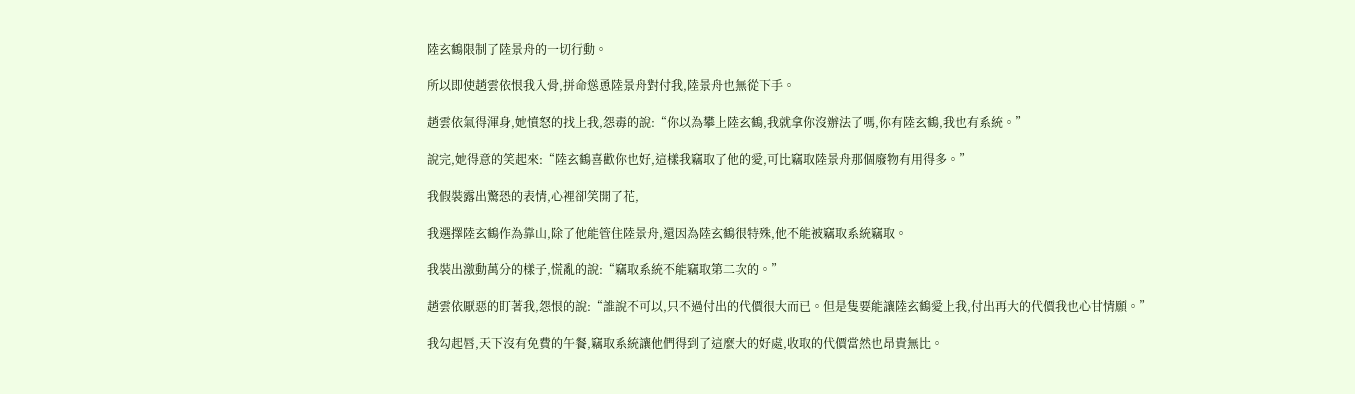陸玄鶴限制了陸景舟的一切行動。

所以即使趙雲依恨我入骨,拼命慫恿陸景舟對付我,陸景舟也無從下手。

趙雲依氣得渾身,她憤怒的找上我,怨毒的說:“你以為攀上陸玄鶴,我就拿你沒辦法了嗎,你有陸玄鶴,我也有系統。”

說完,她得意的笑起來:“陸玄鶴喜歡你也好,這樣我竊取了他的愛,可比竊取陸景舟那個廢物有用得多。”

我假裝露出驚恐的表情,心裡卻笑開了花,

我選擇陸玄鶴作為靠山,除了他能管住陸景舟,還因為陸玄鶴很特殊,他不能被竊取系統竊取。

我裝出激動萬分的樣子,慌亂的說:“竊取系統不能竊取第二次的。”

趙雲依厭惡的盯著我,怨恨的說:“誰說不可以,只不過付出的代價很大而已。但是隻要能讓陸玄鶴愛上我,付出再大的代價我也心甘情願。”

我勾起唇,天下沒有免費的午餐,竊取系統讓他們得到了這麼大的好處,收取的代價當然也昂貴無比。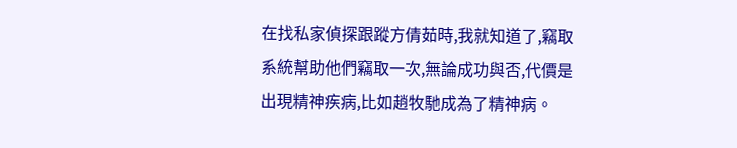在找私家偵探跟蹤方倩茹時,我就知道了,竊取系統幫助他們竊取一次,無論成功與否,代價是出現精神疾病,比如趙牧馳成為了精神病。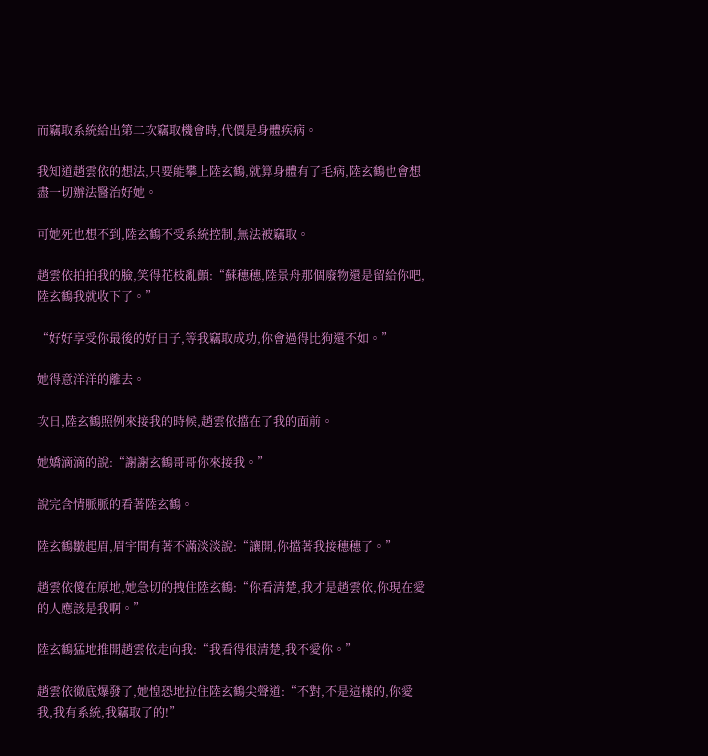而竊取系統給出第二次竊取機會時,代價是身體疾病。

我知道趙雲依的想法,只要能攀上陸玄鶴,就算身體有了毛病,陸玄鶴也會想盡一切辦法醫治好她。

可她死也想不到,陸玄鶴不受系統控制,無法被竊取。

趙雲依拍拍我的臉,笑得花枝亂顫:“蘇穗穗,陸景舟那個廢物還是留給你吧,陸玄鶴我就收下了。”

“好好享受你最後的好日子,等我竊取成功,你會過得比狗還不如。”

她得意洋洋的離去。

次日,陸玄鶴照例來接我的時候,趙雲依擋在了我的面前。

她嬌滴滴的說:“謝謝玄鶴哥哥你來接我。”

說完含情脈脈的看著陸玄鶴。

陸玄鶴皺起眉,眉宇間有著不滿淡淡說:“讓開,你擋著我接穗穗了。”

趙雲依傻在原地,她急切的拽住陸玄鶴:“你看清楚,我才是趙雲依,你現在愛的人應該是我啊。”

陸玄鶴猛地推開趙雲依走向我:“我看得很清楚,我不愛你。”

趙雲依徹底爆發了,她惶恐地拉住陸玄鶴尖聲道:“不對,不是這樣的,你愛我,我有系統,我竊取了的!”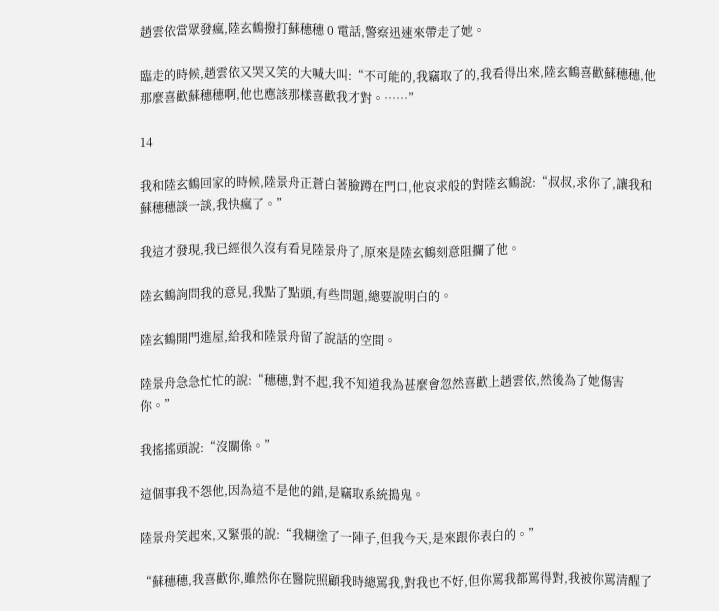趙雲依當眾發瘋,陸玄鶴撥打蘇穗穗 0 電話,警察迅速來帶走了她。

臨走的時候,趙雲依又哭又笑的大喊大叫:“不可能的,我竊取了的,我看得出來,陸玄鶴喜歡蘇穗穗,他那麼喜歡蘇穗穗啊,他也應該那樣喜歡我才對。……”

14

我和陸玄鶴回家的時候,陸景舟正蒼白著臉蹲在門口,他哀求般的對陸玄鶴說:“叔叔,求你了,讓我和蘇穗穗談一談,我快瘋了。”

我這才發現,我已經很久沒有看見陸景舟了,原來是陸玄鶴刻意阻攔了他。

陸玄鶴詢問我的意見,我點了點頭,有些問題,總要說明白的。

陸玄鶴開門進屋,給我和陸景舟留了說話的空間。

陸景舟急急忙忙的說:“穗穗,對不起,我不知道我為甚麼會忽然喜歡上趙雲依,然後為了她傷害你。”

我搖搖頭說:“沒關係。”

這個事我不怨他,因為這不是他的錯,是竊取系統搗鬼。

陸景舟笑起來,又緊張的說:“我糊塗了一陣子,但我今天,是來跟你表白的。”

“蘇穗穗,我喜歡你,雖然你在醫院照顧我時總罵我,對我也不好,但你罵我都罵得對,我被你罵清醒了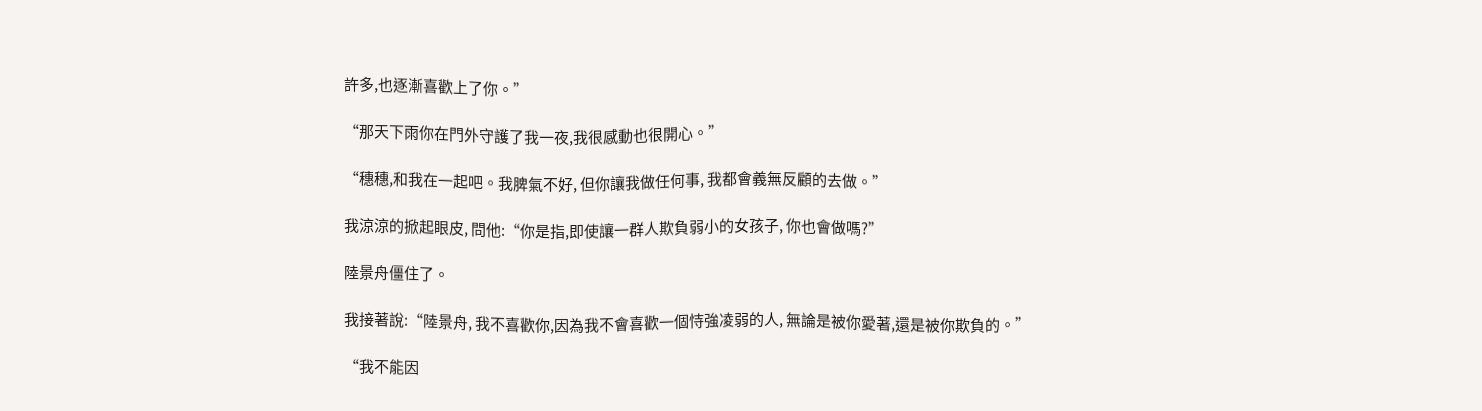許多,也逐漸喜歡上了你。”

“那天下雨你在門外守護了我一夜,我很感動也很開心。”

“穗穗,和我在一起吧。我脾氣不好, 但你讓我做任何事, 我都會義無反顧的去做。”

我涼涼的掀起眼皮, 問他:“你是指,即使讓一群人欺負弱小的女孩子, 你也會做嗎?”

陸景舟僵住了。

我接著說:“陸景舟, 我不喜歡你,因為我不會喜歡一個恃強凌弱的人, 無論是被你愛著,還是被你欺負的。”

“我不能因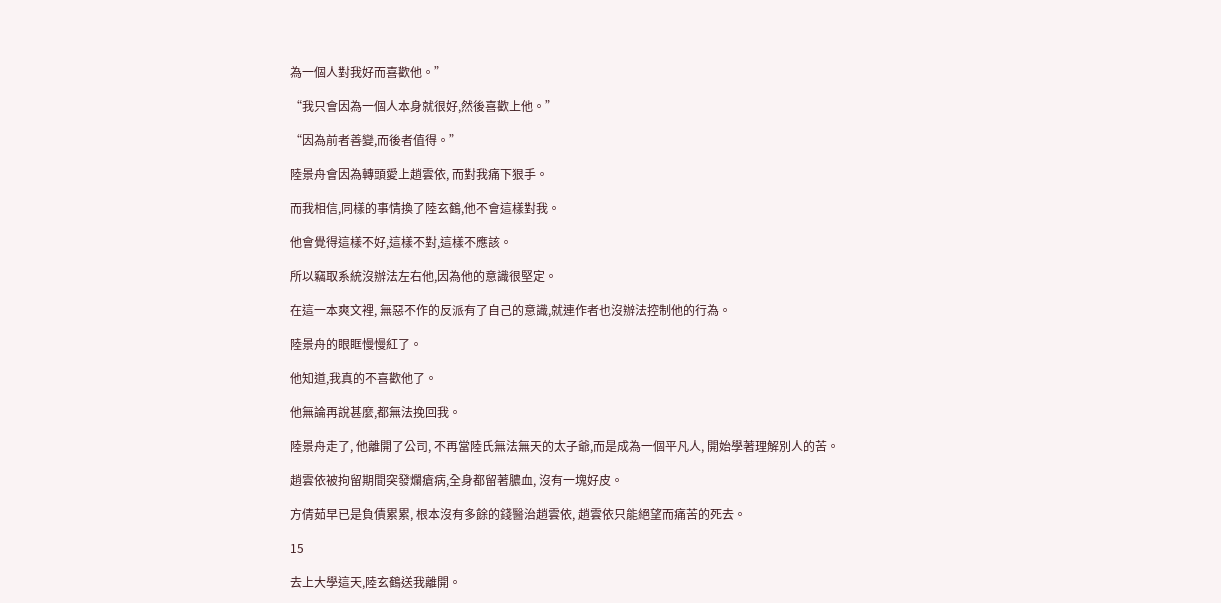為一個人對我好而喜歡他。”

“我只會因為一個人本身就很好,然後喜歡上他。”

“因為前者善變,而後者值得。”

陸景舟會因為轉頭愛上趙雲依, 而對我痛下狠手。

而我相信,同樣的事情換了陸玄鶴,他不會這樣對我。

他會覺得這樣不好,這樣不對,這樣不應該。

所以竊取系統沒辦法左右他,因為他的意識很堅定。

在這一本爽文裡, 無惡不作的反派有了自己的意識,就連作者也沒辦法控制他的行為。

陸景舟的眼眶慢慢紅了。

他知道,我真的不喜歡他了。

他無論再說甚麼,都無法挽回我。

陸景舟走了, 他離開了公司, 不再當陸氏無法無天的太子爺,而是成為一個平凡人, 開始學著理解別人的苦。

趙雲依被拘留期間突發爛瘡病,全身都留著膿血, 沒有一塊好皮。

方倩茹早已是負債累累, 根本沒有多餘的錢醫治趙雲依, 趙雲依只能絕望而痛苦的死去。

15

去上大學這天,陸玄鶴送我離開。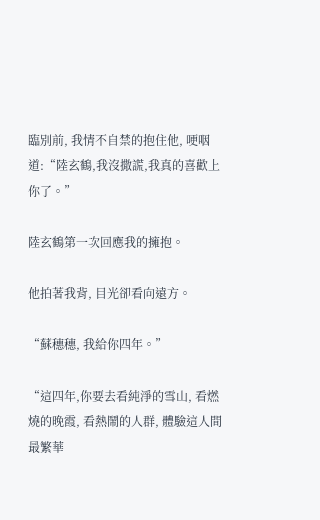臨別前, 我情不自禁的抱住他, 哽咽道:“陸玄鶴,我沒撒謊,我真的喜歡上你了。”

陸玄鶴第一次回應我的擁抱。

他拍著我背, 目光卻看向遠方。

“蘇穗穗, 我給你四年。”

“這四年,你要去看純淨的雪山, 看燃燒的晚霞, 看熱鬧的人群, 體驗這人間最繁華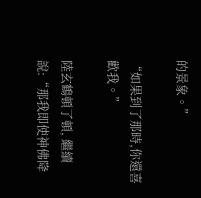的景象。”

“如果到了那時,你還喜歡我。”

陸玄鶴頓了頓, 繼續說:“那我即使神佛降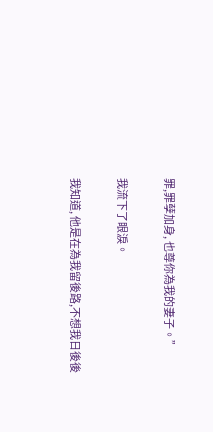罪,罪孽加身, 也尊你為我的妻子。”

我流下了眼淚。

我知道, 他是在為我留後路,不想我日後後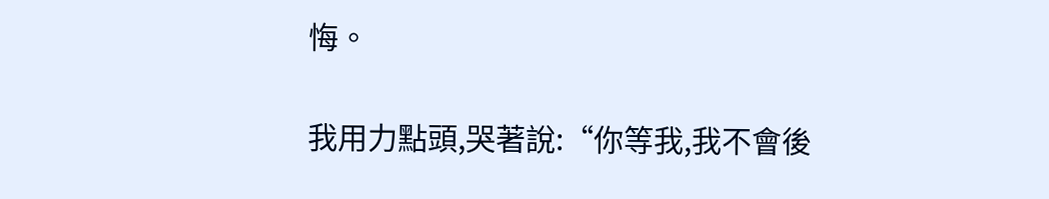悔。

我用力點頭,哭著說:“你等我,我不會後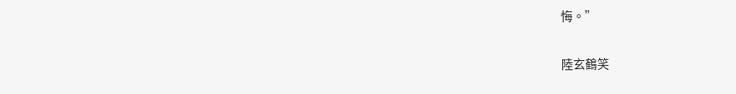悔。”

陸玄鶴笑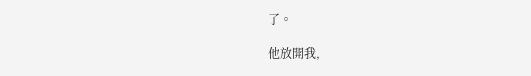了。

他放開我,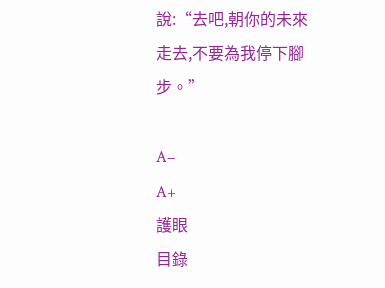說:“去吧,朝你的未來走去,不要為我停下腳步。”

A−
A+
護眼
目錄